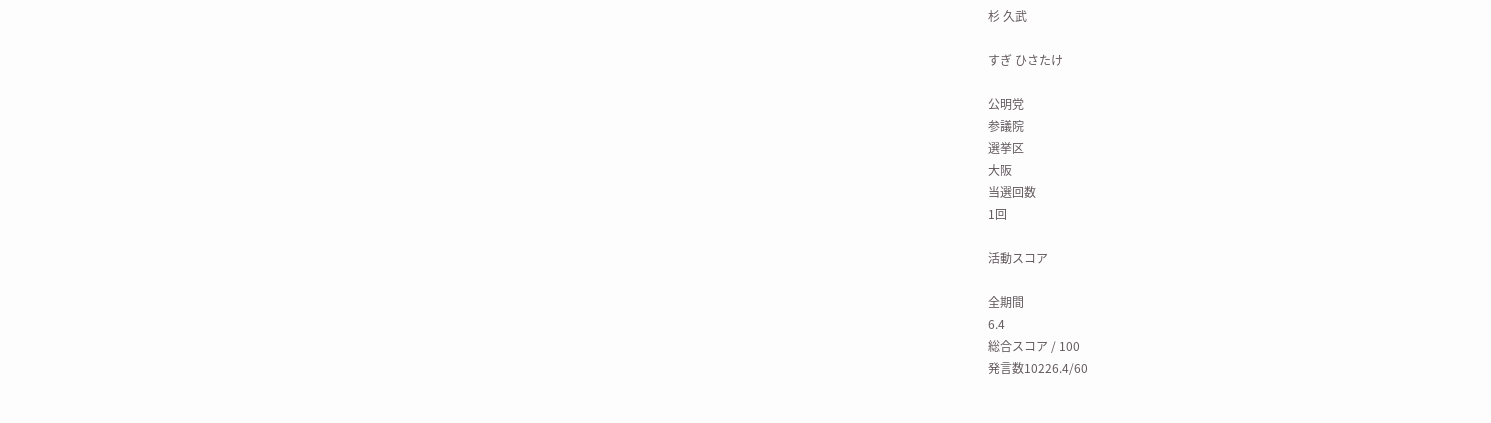杉 久武

すぎ ひさたけ

公明党
参議院
選挙区
大阪
当選回数
1回

活動スコア

全期間
6.4
総合スコア / 100
発言数10226.4/60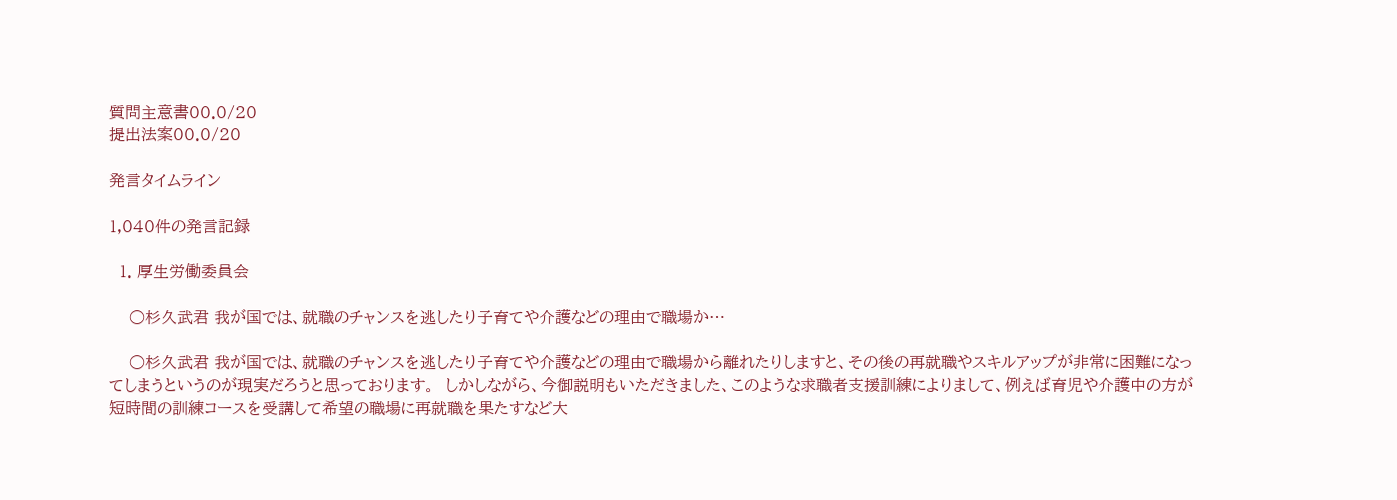質問主意書00.0/20
提出法案00.0/20

発言タイムライン

1,040件の発言記録

  1. 厚生労働委員会

    ○杉久武君 我が国では、就職のチャンスを逃したり子育てや介護などの理由で職場か…

    ○杉久武君 我が国では、就職のチャンスを逃したり子育てや介護などの理由で職場から離れたりしますと、その後の再就職やスキルアップが非常に困難になってしまうというのが現実だろうと思っております。  しかしながら、今御説明もいただきました、このような求職者支援訓練によりまして、例えば育児や介護中の方が短時間の訓練コースを受講して希望の職場に再就職を果たすなど大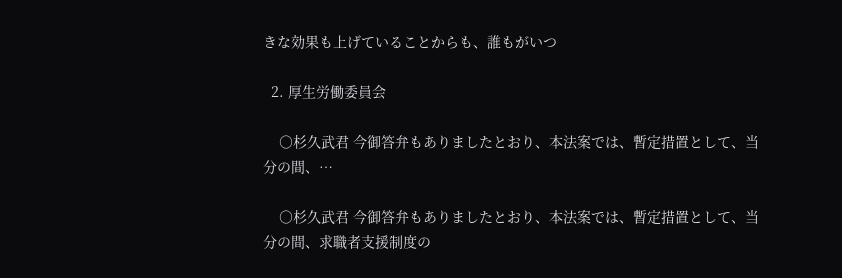きな効果も上げていることからも、誰もがいつ

  2. 厚生労働委員会

    ○杉久武君 今御答弁もありましたとおり、本法案では、暫定措置として、当分の間、…

    ○杉久武君 今御答弁もありましたとおり、本法案では、暫定措置として、当分の間、求職者支援制度の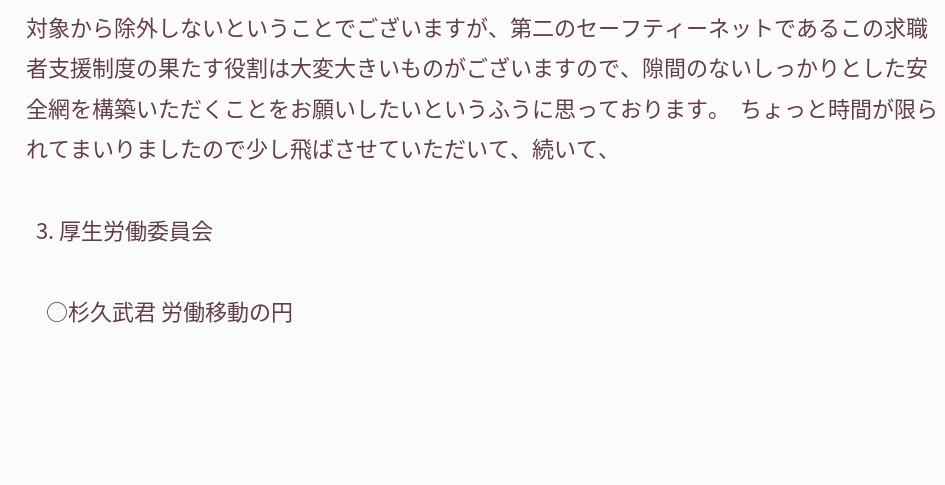対象から除外しないということでございますが、第二のセーフティーネットであるこの求職者支援制度の果たす役割は大変大きいものがございますので、隙間のないしっかりとした安全網を構築いただくことをお願いしたいというふうに思っております。  ちょっと時間が限られてまいりましたので少し飛ばさせていただいて、続いて、

  3. 厚生労働委員会

    ○杉久武君 労働移動の円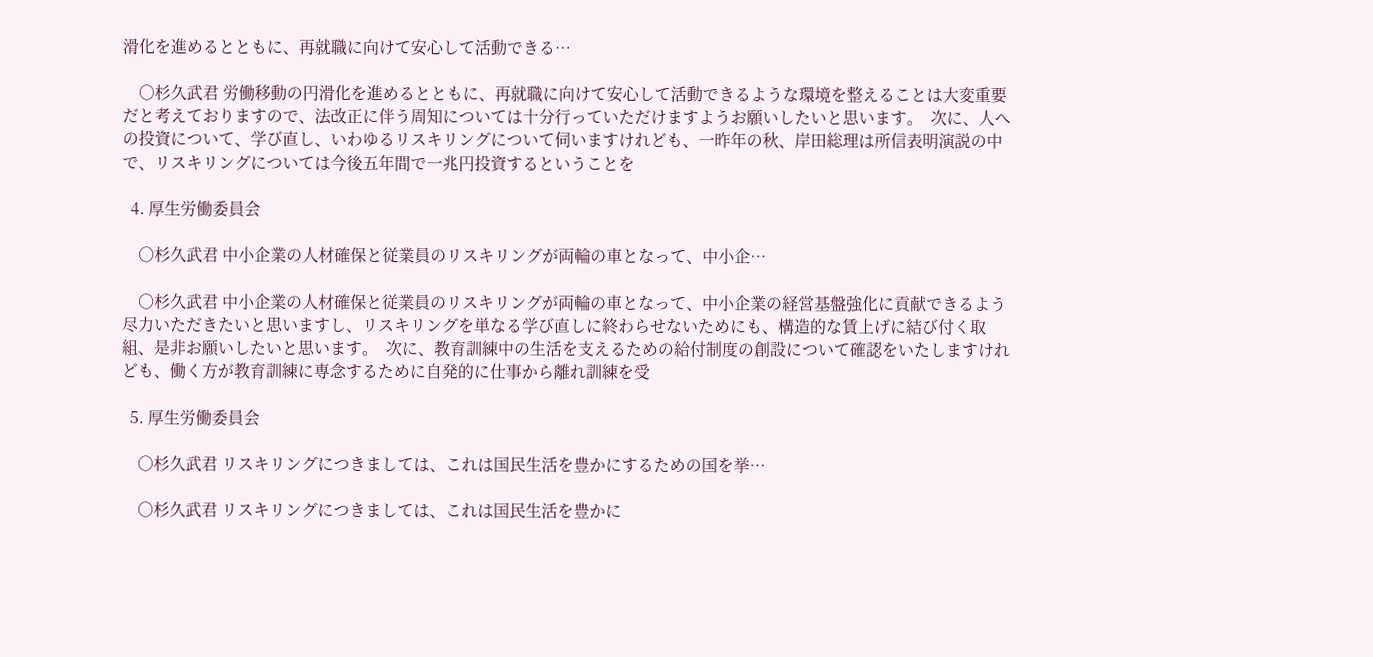滑化を進めるとともに、再就職に向けて安心して活動できる…

    ○杉久武君 労働移動の円滑化を進めるとともに、再就職に向けて安心して活動できるような環境を整えることは大変重要だと考えておりますので、法改正に伴う周知については十分行っていただけますようお願いしたいと思います。  次に、人への投資について、学び直し、いわゆるリスキリングについて伺いますけれども、一昨年の秋、岸田総理は所信表明演説の中で、リスキリングについては今後五年間で一兆円投資するということを

  4. 厚生労働委員会

    ○杉久武君 中小企業の人材確保と従業員のリスキリングが両輪の車となって、中小企…

    ○杉久武君 中小企業の人材確保と従業員のリスキリングが両輪の車となって、中小企業の経営基盤強化に貢献できるよう尽力いただきたいと思いますし、リスキリングを単なる学び直しに終わらせないためにも、構造的な賃上げに結び付く取組、是非お願いしたいと思います。  次に、教育訓練中の生活を支えるための給付制度の創設について確認をいたしますけれども、働く方が教育訓練に専念するために自発的に仕事から離れ訓練を受

  5. 厚生労働委員会

    ○杉久武君 リスキリングにつきましては、これは国民生活を豊かにするための国を挙…

    ○杉久武君 リスキリングにつきましては、これは国民生活を豊かに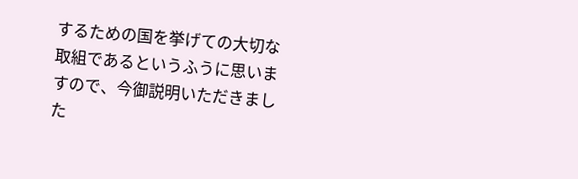するための国を挙げての大切な取組であるというふうに思いますので、今御説明いただきました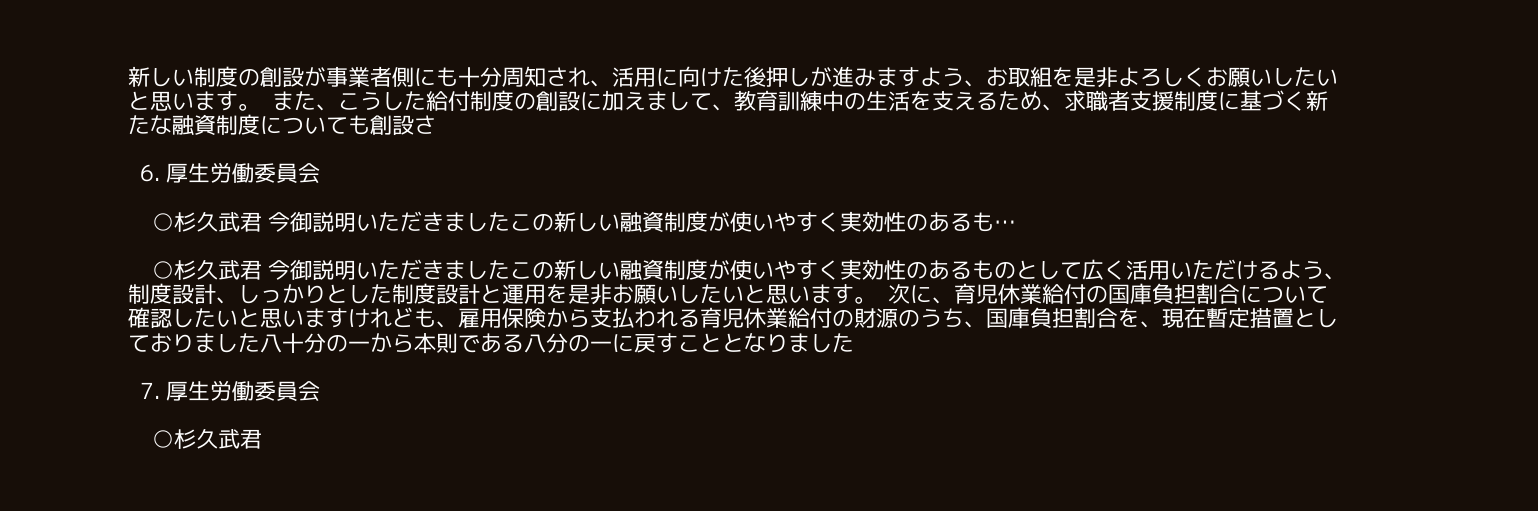新しい制度の創設が事業者側にも十分周知され、活用に向けた後押しが進みますよう、お取組を是非よろしくお願いしたいと思います。  また、こうした給付制度の創設に加えまして、教育訓練中の生活を支えるため、求職者支援制度に基づく新たな融資制度についても創設さ

  6. 厚生労働委員会

    ○杉久武君 今御説明いただきましたこの新しい融資制度が使いやすく実効性のあるも…

    ○杉久武君 今御説明いただきましたこの新しい融資制度が使いやすく実効性のあるものとして広く活用いただけるよう、制度設計、しっかりとした制度設計と運用を是非お願いしたいと思います。  次に、育児休業給付の国庫負担割合について確認したいと思いますけれども、雇用保険から支払われる育児休業給付の財源のうち、国庫負担割合を、現在暫定措置としておりました八十分の一から本則である八分の一に戻すこととなりました

  7. 厚生労働委員会

    ○杉久武君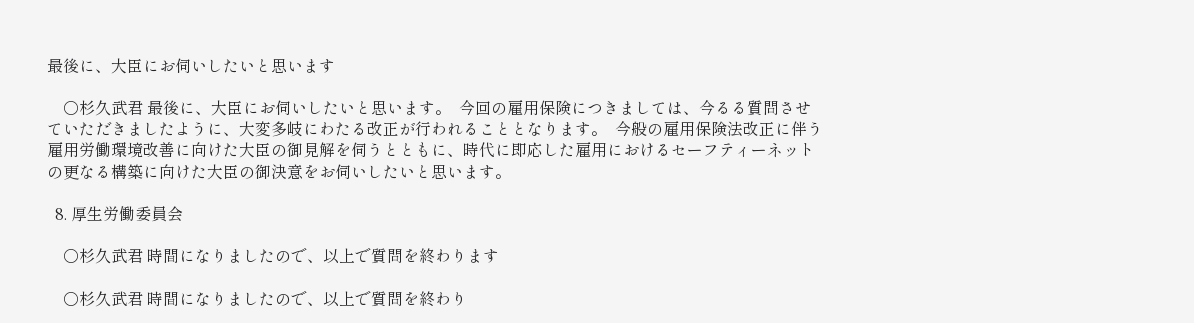最後に、大臣にお伺いしたいと思います

    ○杉久武君 最後に、大臣にお伺いしたいと思います。  今回の雇用保険につきましては、今るる質問させていただきましたように、大変多岐にわたる改正が行われることとなります。  今般の雇用保険法改正に伴う雇用労働環境改善に向けた大臣の御見解を伺うとともに、時代に即応した雇用におけるセーフティーネットの更なる構築に向けた大臣の御決意をお伺いしたいと思います。

  8. 厚生労働委員会

    ○杉久武君 時間になりましたので、以上で質問を終わります

    ○杉久武君 時間になりましたので、以上で質問を終わり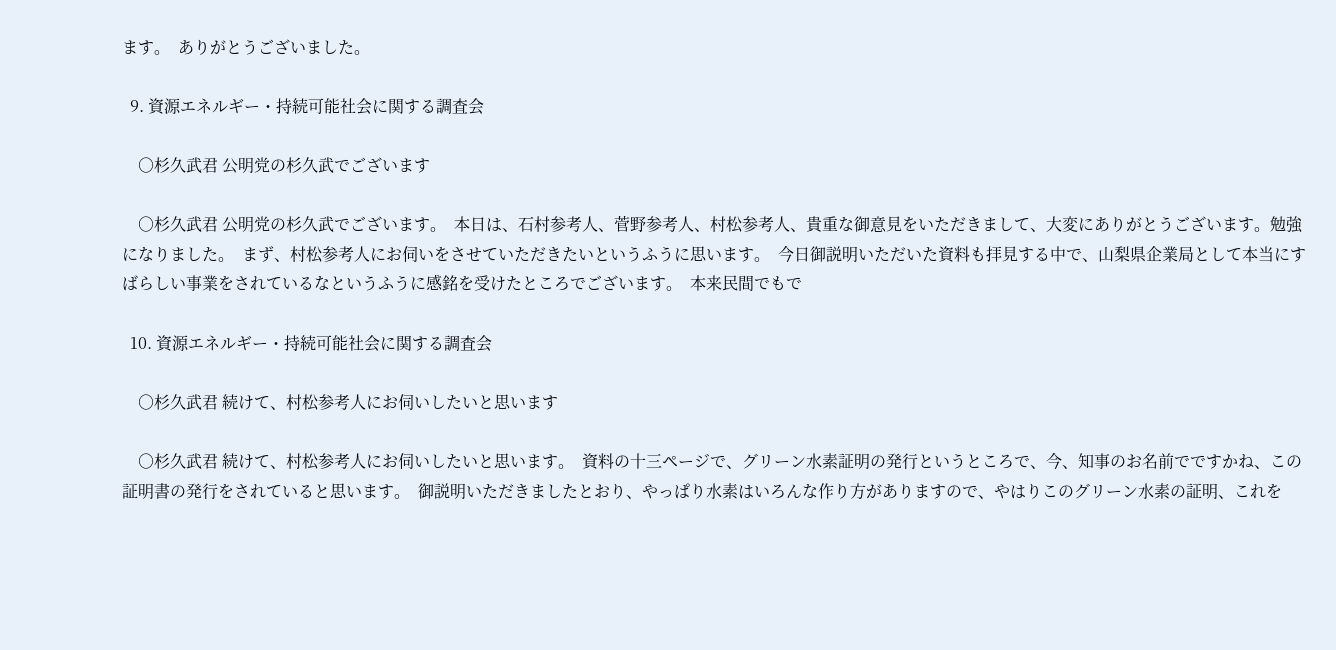ます。  ありがとうございました。

  9. 資源エネルギー・持続可能社会に関する調査会

    ○杉久武君 公明党の杉久武でございます

    ○杉久武君 公明党の杉久武でございます。  本日は、石村参考人、菅野参考人、村松参考人、貴重な御意見をいただきまして、大変にありがとうございます。勉強になりました。  まず、村松参考人にお伺いをさせていただきたいというふうに思います。  今日御説明いただいた資料も拝見する中で、山梨県企業局として本当にすばらしい事業をされているなというふうに感銘を受けたところでございます。  本来民間でもで

  10. 資源エネルギー・持続可能社会に関する調査会

    ○杉久武君 続けて、村松参考人にお伺いしたいと思います

    ○杉久武君 続けて、村松参考人にお伺いしたいと思います。  資料の十三ページで、グリーン水素証明の発行というところで、今、知事のお名前でですかね、この証明書の発行をされていると思います。  御説明いただきましたとおり、やっぱり水素はいろんな作り方がありますので、やはりこのグリーン水素の証明、これを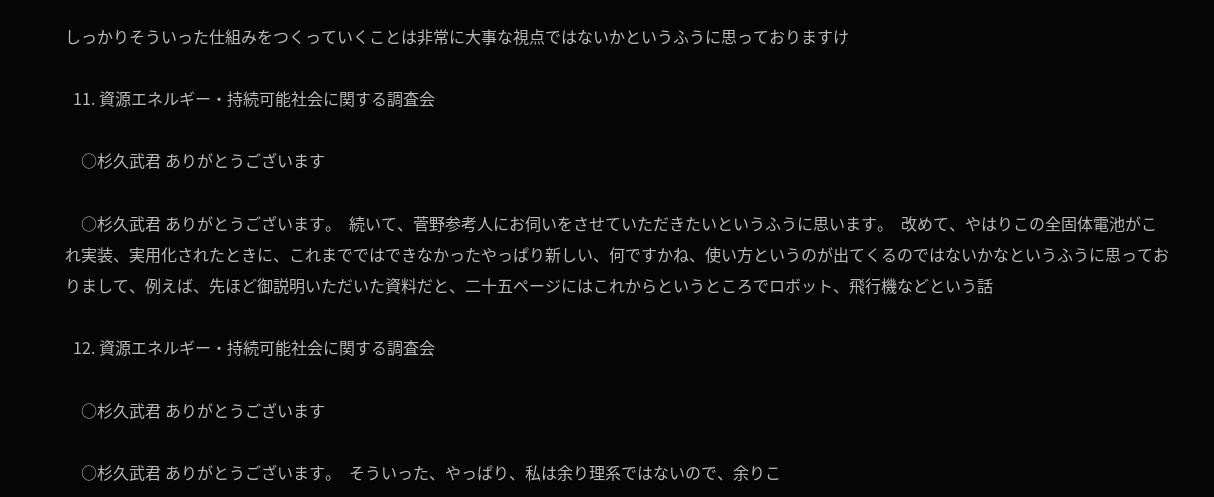しっかりそういった仕組みをつくっていくことは非常に大事な視点ではないかというふうに思っておりますけ

  11. 資源エネルギー・持続可能社会に関する調査会

    ○杉久武君 ありがとうございます

    ○杉久武君 ありがとうございます。  続いて、菅野参考人にお伺いをさせていただきたいというふうに思います。  改めて、やはりこの全固体電池がこれ実装、実用化されたときに、これまでではできなかったやっぱり新しい、何ですかね、使い方というのが出てくるのではないかなというふうに思っておりまして、例えば、先ほど御説明いただいた資料だと、二十五ページにはこれからというところでロボット、飛行機などという話

  12. 資源エネルギー・持続可能社会に関する調査会

    ○杉久武君 ありがとうございます

    ○杉久武君 ありがとうございます。  そういった、やっぱり、私は余り理系ではないので、余りこ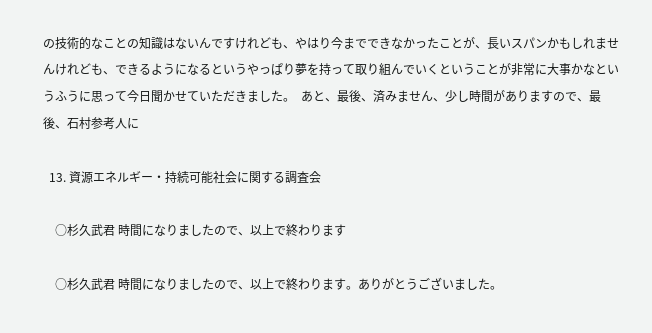の技術的なことの知識はないんですけれども、やはり今までできなかったことが、長いスパンかもしれませんけれども、できるようになるというやっぱり夢を持って取り組んでいくということが非常に大事かなというふうに思って今日聞かせていただきました。  あと、最後、済みません、少し時間がありますので、最後、石村参考人に

  13. 資源エネルギー・持続可能社会に関する調査会

    ○杉久武君 時間になりましたので、以上で終わります

    ○杉久武君 時間になりましたので、以上で終わります。ありがとうございました。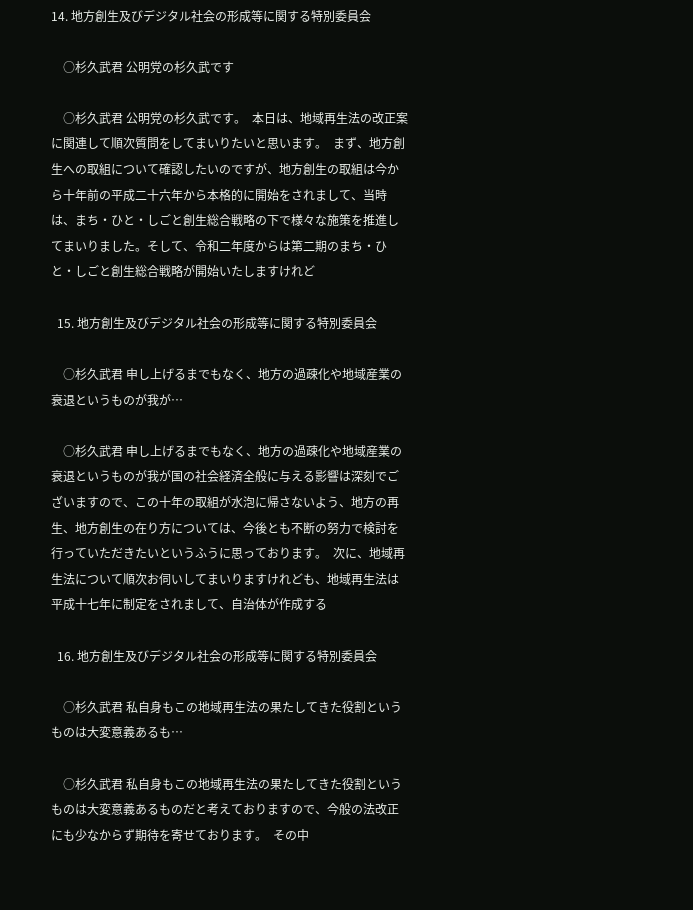14. 地方創生及びデジタル社会の形成等に関する特別委員会

    ○杉久武君 公明党の杉久武です

    ○杉久武君 公明党の杉久武です。  本日は、地域再生法の改正案に関連して順次質問をしてまいりたいと思います。  まず、地方創生への取組について確認したいのですが、地方創生の取組は今から十年前の平成二十六年から本格的に開始をされまして、当時は、まち・ひと・しごと創生総合戦略の下で様々な施策を推進してまいりました。そして、令和二年度からは第二期のまち・ひと・しごと創生総合戦略が開始いたしますけれど

  15. 地方創生及びデジタル社会の形成等に関する特別委員会

    ○杉久武君 申し上げるまでもなく、地方の過疎化や地域産業の衰退というものが我が…

    ○杉久武君 申し上げるまでもなく、地方の過疎化や地域産業の衰退というものが我が国の社会経済全般に与える影響は深刻でございますので、この十年の取組が水泡に帰さないよう、地方の再生、地方創生の在り方については、今後とも不断の努力で検討を行っていただきたいというふうに思っております。  次に、地域再生法について順次お伺いしてまいりますけれども、地域再生法は平成十七年に制定をされまして、自治体が作成する

  16. 地方創生及びデジタル社会の形成等に関する特別委員会

    ○杉久武君 私自身もこの地域再生法の果たしてきた役割というものは大変意義あるも…

    ○杉久武君 私自身もこの地域再生法の果たしてきた役割というものは大変意義あるものだと考えておりますので、今般の法改正にも少なからず期待を寄せております。  その中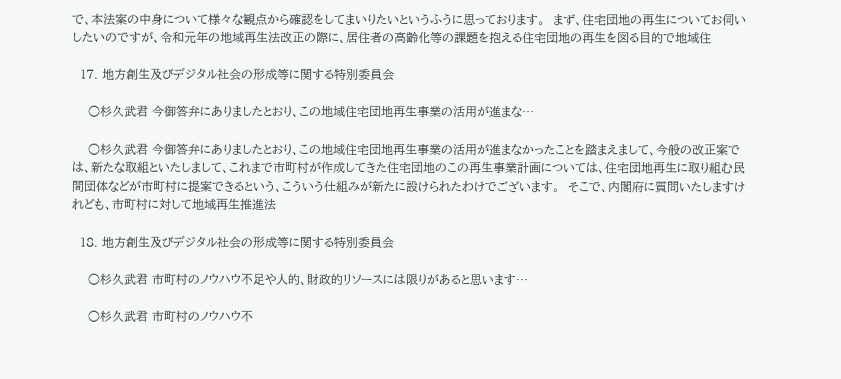で、本法案の中身について様々な観点から確認をしてまいりたいというふうに思っております。  まず、住宅団地の再生についてお伺いしたいのですが、令和元年の地域再生法改正の際に、居住者の高齢化等の課題を抱える住宅団地の再生を図る目的で地域住

  17. 地方創生及びデジタル社会の形成等に関する特別委員会

    ○杉久武君 今御答弁にありましたとおり、この地域住宅団地再生事業の活用が進まな…

    ○杉久武君 今御答弁にありましたとおり、この地域住宅団地再生事業の活用が進まなかったことを踏まえまして、今般の改正案では、新たな取組といたしまして、これまで市町村が作成してきた住宅団地のこの再生事業計画については、住宅団地再生に取り組む民間団体などが市町村に提案できるという、こういう仕組みが新たに設けられたわけでございます。  そこで、内閣府に質問いたしますけれども、市町村に対して地域再生推進法

  18. 地方創生及びデジタル社会の形成等に関する特別委員会

    ○杉久武君 市町村のノウハウ不足や人的、財政的リソースには限りがあると思います…

    ○杉久武君 市町村のノウハウ不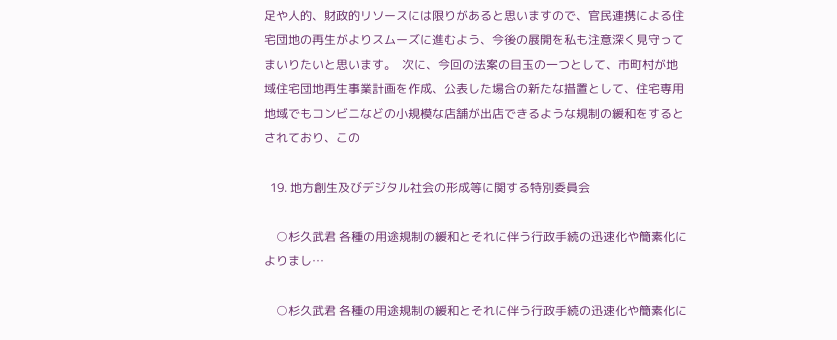足や人的、財政的リソースには限りがあると思いますので、官民連携による住宅団地の再生がよりスムーズに進むよう、今後の展開を私も注意深く見守ってまいりたいと思います。  次に、今回の法案の目玉の一つとして、市町村が地域住宅団地再生事業計画を作成、公表した場合の新たな措置として、住宅専用地域でもコンビニなどの小規模な店舗が出店できるような規制の緩和をするとされており、この

  19. 地方創生及びデジタル社会の形成等に関する特別委員会

    ○杉久武君 各種の用途規制の緩和とそれに伴う行政手続の迅速化や簡素化によりまし…

    ○杉久武君 各種の用途規制の緩和とそれに伴う行政手続の迅速化や簡素化に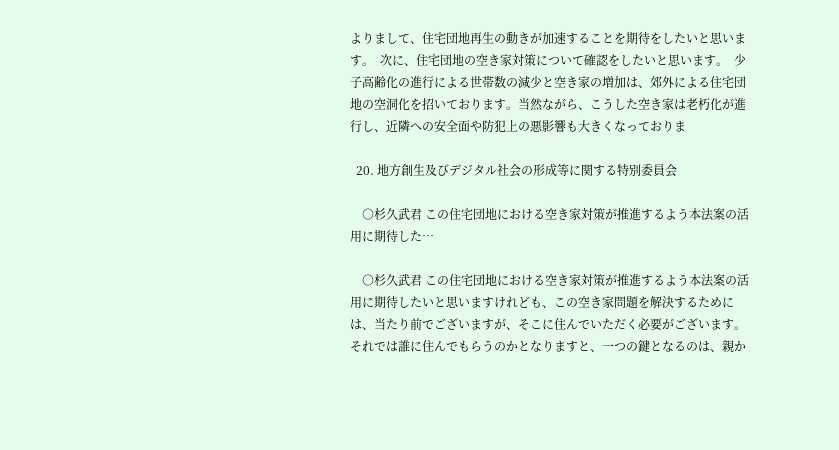よりまして、住宅団地再生の動きが加速することを期待をしたいと思います。  次に、住宅団地の空き家対策について確認をしたいと思います。  少子高齢化の進行による世帯数の減少と空き家の増加は、郊外による住宅団地の空洞化を招いております。当然ながら、こうした空き家は老朽化が進行し、近隣への安全面や防犯上の悪影響も大きくなっておりま

  20. 地方創生及びデジタル社会の形成等に関する特別委員会

    ○杉久武君 この住宅団地における空き家対策が推進するよう本法案の活用に期待した…

    ○杉久武君 この住宅団地における空き家対策が推進するよう本法案の活用に期待したいと思いますけれども、この空き家問題を解決するためには、当たり前でございますが、そこに住んでいただく必要がございます。それでは誰に住んでもらうのかとなりますと、一つの鍵となるのは、親か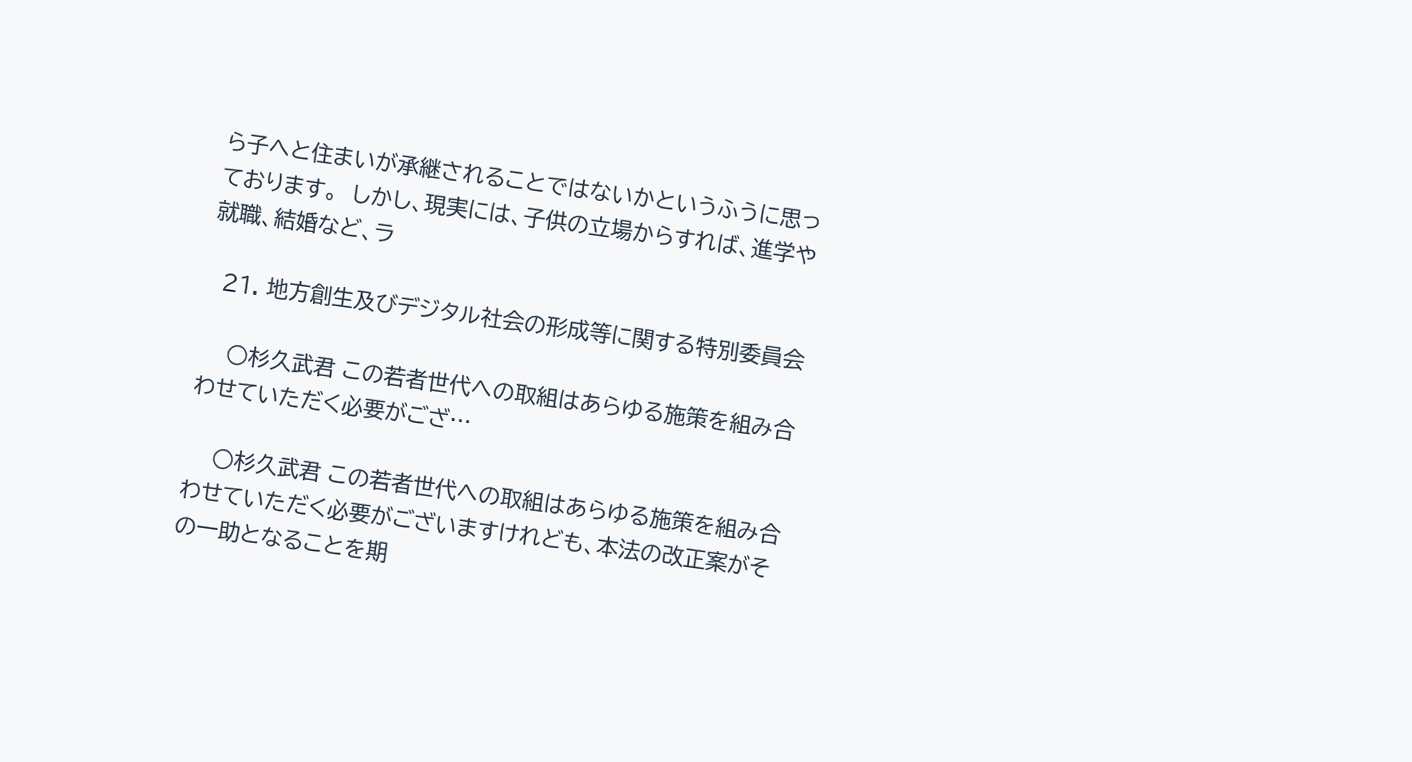ら子へと住まいが承継されることではないかというふうに思っております。  しかし、現実には、子供の立場からすれば、進学や就職、結婚など、ラ

  21. 地方創生及びデジタル社会の形成等に関する特別委員会

    ○杉久武君 この若者世代への取組はあらゆる施策を組み合わせていただく必要がござ…

    ○杉久武君 この若者世代への取組はあらゆる施策を組み合わせていただく必要がございますけれども、本法の改正案がその一助となることを期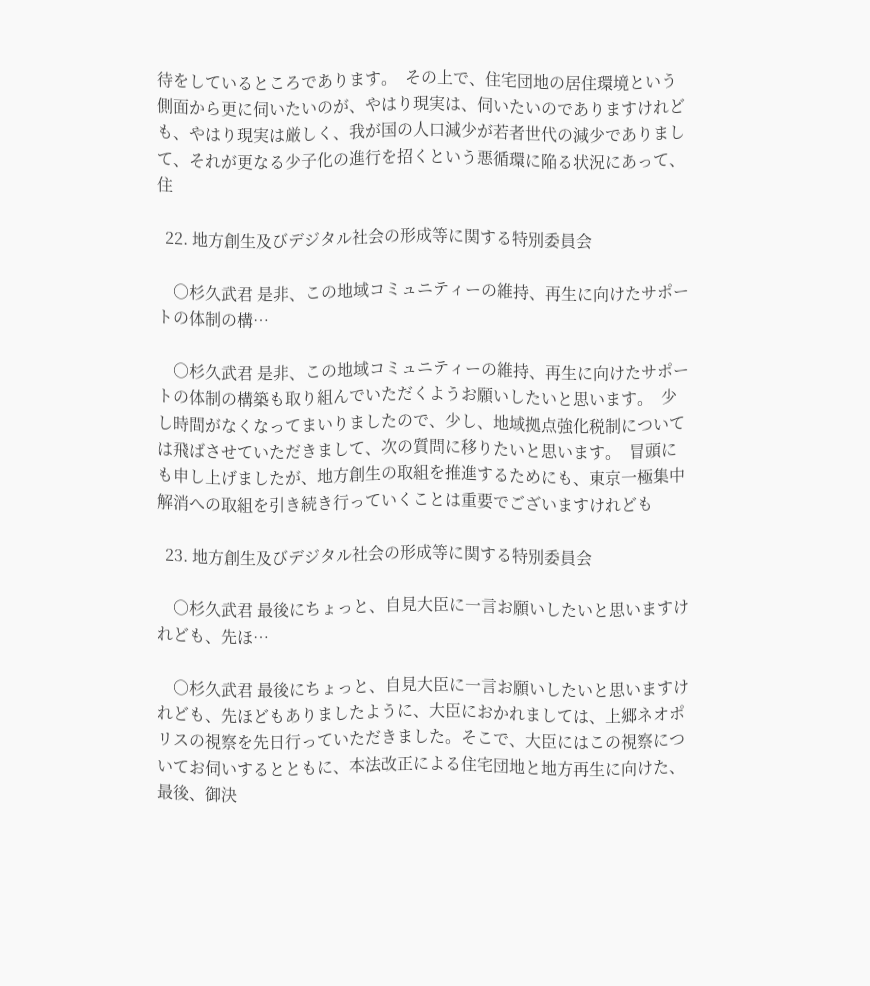待をしているところであります。  その上で、住宅団地の居住環境という側面から更に伺いたいのが、やはり現実は、伺いたいのでありますけれども、やはり現実は厳しく、我が国の人口減少が若者世代の減少でありまして、それが更なる少子化の進行を招くという悪循環に陥る状況にあって、住

  22. 地方創生及びデジタル社会の形成等に関する特別委員会

    ○杉久武君 是非、この地域コミュニティーの維持、再生に向けたサポートの体制の構…

    ○杉久武君 是非、この地域コミュニティーの維持、再生に向けたサポートの体制の構築も取り組んでいただくようお願いしたいと思います。  少し時間がなくなってまいりましたので、少し、地域拠点強化税制については飛ばさせていただきまして、次の質問に移りたいと思います。  冒頭にも申し上げましたが、地方創生の取組を推進するためにも、東京一極集中解消への取組を引き続き行っていくことは重要でございますけれども

  23. 地方創生及びデジタル社会の形成等に関する特別委員会

    ○杉久武君 最後にちょっと、自見大臣に一言お願いしたいと思いますけれども、先ほ…

    ○杉久武君 最後にちょっと、自見大臣に一言お願いしたいと思いますけれども、先ほどもありましたように、大臣におかれましては、上郷ネオポリスの視察を先日行っていただきました。そこで、大臣にはこの視察についてお伺いするとともに、本法改正による住宅団地と地方再生に向けた、最後、御決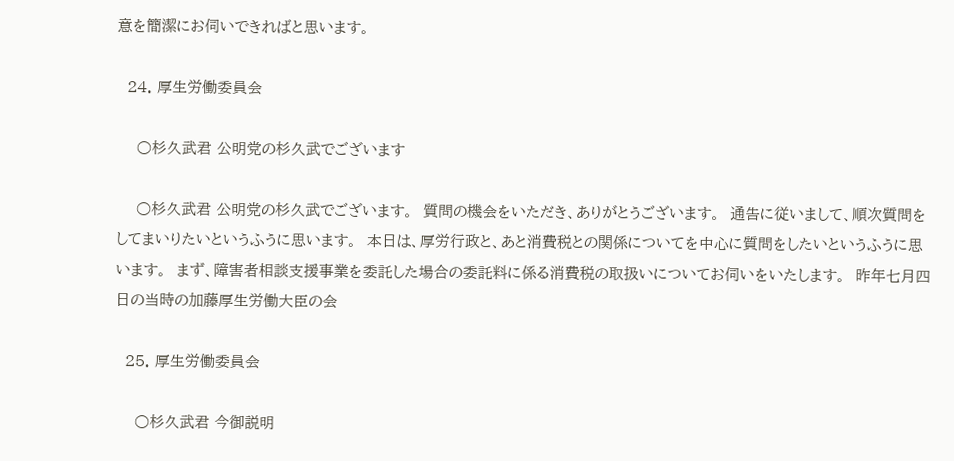意を簡潔にお伺いできればと思います。

  24. 厚生労働委員会

    ○杉久武君 公明党の杉久武でございます

    ○杉久武君 公明党の杉久武でございます。  質問の機会をいただき、ありがとうございます。  通告に従いまして、順次質問をしてまいりたいというふうに思います。  本日は、厚労行政と、あと消費税との関係についてを中心に質問をしたいというふうに思います。  まず、障害者相談支援事業を委託した場合の委託料に係る消費税の取扱いについてお伺いをいたします。  昨年七月四日の当時の加藤厚生労働大臣の会

  25. 厚生労働委員会

    ○杉久武君 今御説明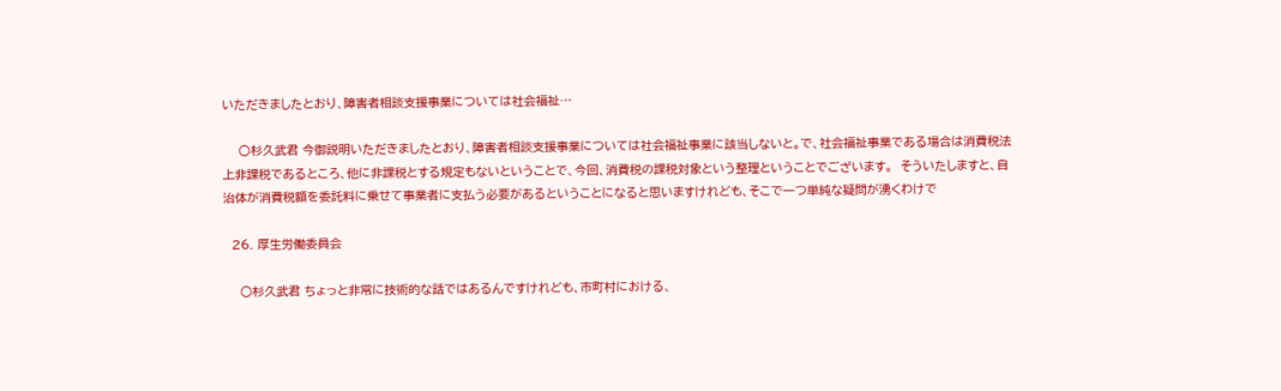いただきましたとおり、障害者相談支援事業については社会福祉…

    ○杉久武君 今御説明いただきましたとおり、障害者相談支援事業については社会福祉事業に該当しないと。で、社会福祉事業である場合は消費税法上非課税であるところ、他に非課税とする規定もないということで、今回、消費税の課税対象という整理ということでございます。  そういたしますと、自治体が消費税額を委託料に乗せて事業者に支払う必要があるということになると思いますけれども、そこで一つ単純な疑問が湧くわけで

  26. 厚生労働委員会

    ○杉久武君 ちょっと非常に技術的な話ではあるんですけれども、市町村における、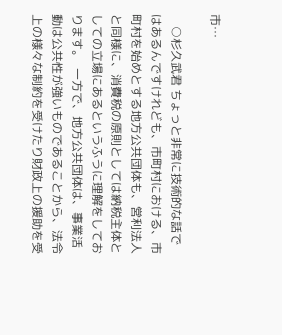市…

    ○杉久武君 ちょっと非常に技術的な話ではあるんですけれども、市町村における、市町村を始めとする地方公共団体も、営利法人と同様に、消費税の原則としては納税主体としての立場にあるというふうに理解をしております。  一方で、地方公共団体は、事業活動は公共性が強いものであることから、法令上の様々な制約を受けたり財政上の援助を受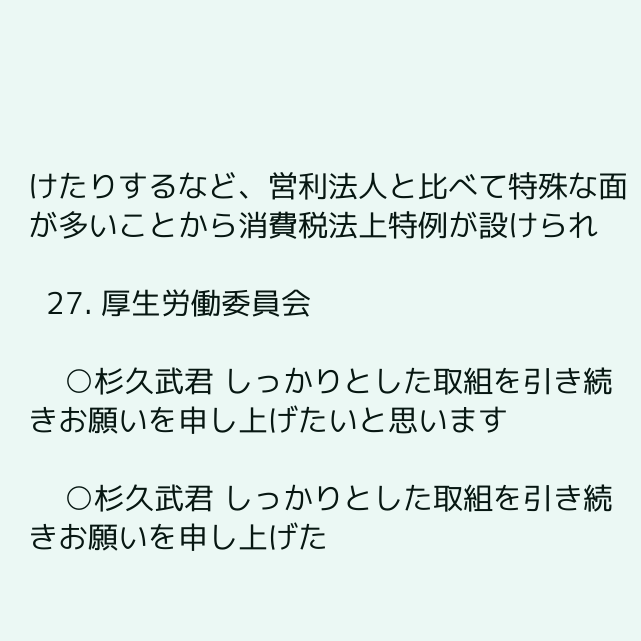けたりするなど、営利法人と比べて特殊な面が多いことから消費税法上特例が設けられ

  27. 厚生労働委員会

    ○杉久武君 しっかりとした取組を引き続きお願いを申し上げたいと思います

    ○杉久武君 しっかりとした取組を引き続きお願いを申し上げた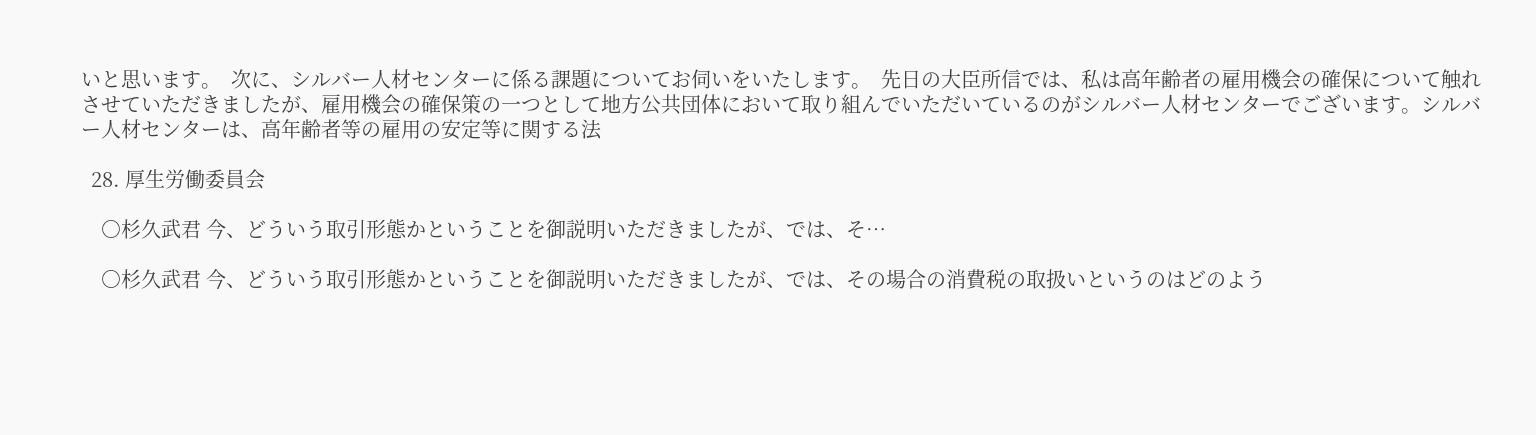いと思います。  次に、シルバー人材センターに係る課題についてお伺いをいたします。  先日の大臣所信では、私は高年齢者の雇用機会の確保について触れさせていただきましたが、雇用機会の確保策の一つとして地方公共団体において取り組んでいただいているのがシルバー人材センターでございます。シルバー人材センターは、高年齢者等の雇用の安定等に関する法

  28. 厚生労働委員会

    ○杉久武君 今、どういう取引形態かということを御説明いただきましたが、では、そ…

    ○杉久武君 今、どういう取引形態かということを御説明いただきましたが、では、その場合の消費税の取扱いというのはどのよう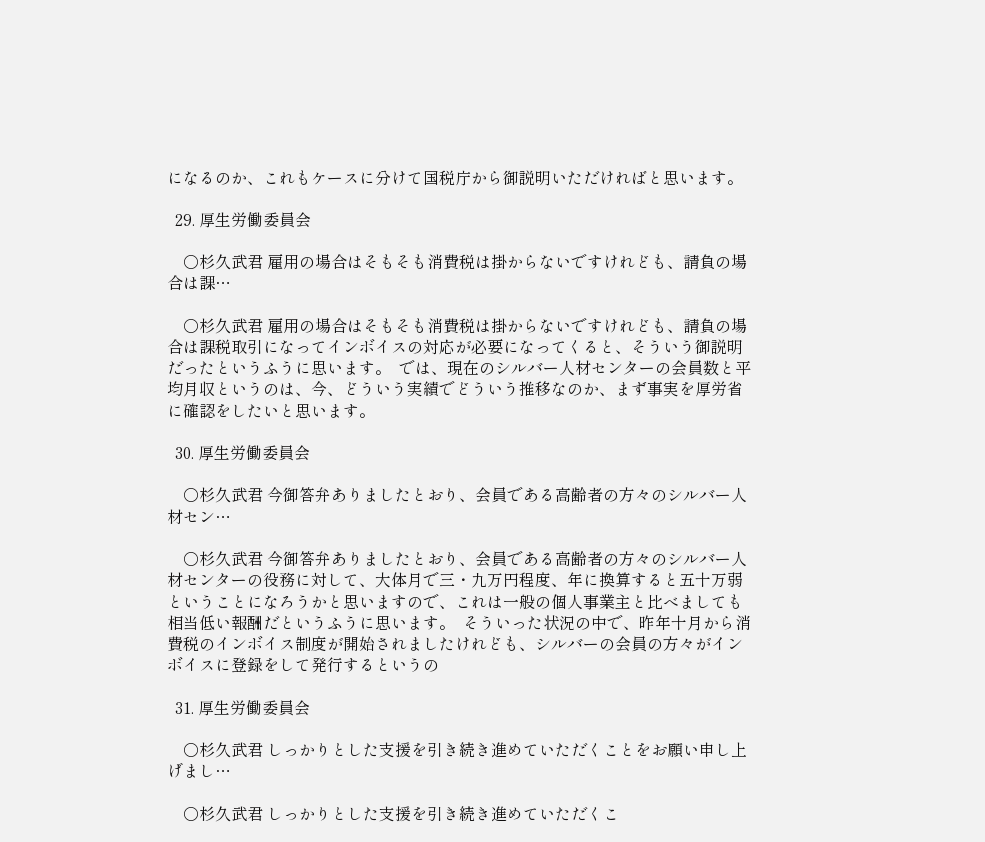になるのか、これもケースに分けて国税庁から御説明いただければと思います。

  29. 厚生労働委員会

    ○杉久武君 雇用の場合はそもそも消費税は掛からないですけれども、請負の場合は課…

    ○杉久武君 雇用の場合はそもそも消費税は掛からないですけれども、請負の場合は課税取引になってインボイスの対応が必要になってくると、そういう御説明だったというふうに思います。  では、現在のシルバー人材センターの会員数と平均月収というのは、今、どういう実績でどういう推移なのか、まず事実を厚労省に確認をしたいと思います。

  30. 厚生労働委員会

    ○杉久武君 今御答弁ありましたとおり、会員である高齢者の方々のシルバー人材セン…

    ○杉久武君 今御答弁ありましたとおり、会員である高齢者の方々のシルバー人材センターの役務に対して、大体月で三・九万円程度、年に換算すると五十万弱ということになろうかと思いますので、これは一般の個人事業主と比べましても相当低い報酬だというふうに思います。  そういった状況の中で、昨年十月から消費税のインボイス制度が開始されましたけれども、シルバーの会員の方々がインボイスに登録をして発行するというの

  31. 厚生労働委員会

    ○杉久武君 しっかりとした支援を引き続き進めていただくことをお願い申し上げまし…

    ○杉久武君 しっかりとした支援を引き続き進めていただくこ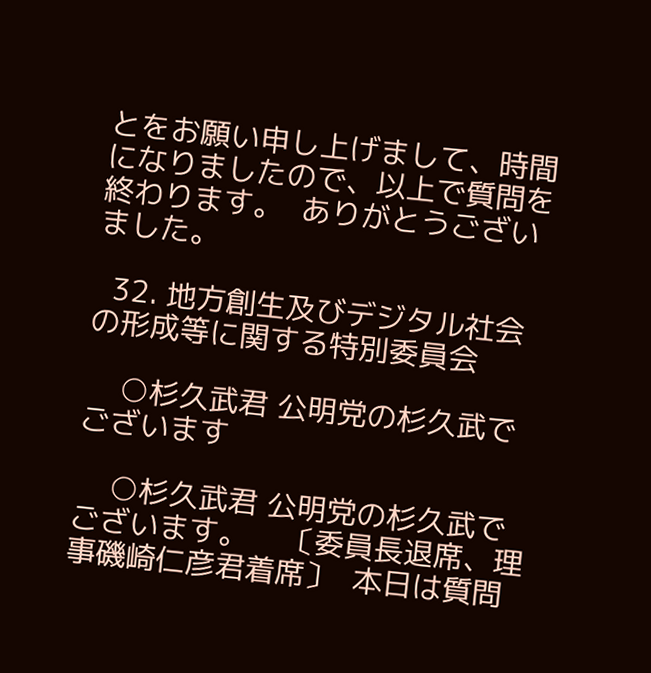とをお願い申し上げまして、時間になりましたので、以上で質問を終わります。  ありがとうございました。

  32. 地方創生及びデジタル社会の形成等に関する特別委員会

    ○杉久武君 公明党の杉久武でございます

    ○杉久武君 公明党の杉久武でございます。    〔委員長退席、理事磯崎仁彦君着席〕  本日は質問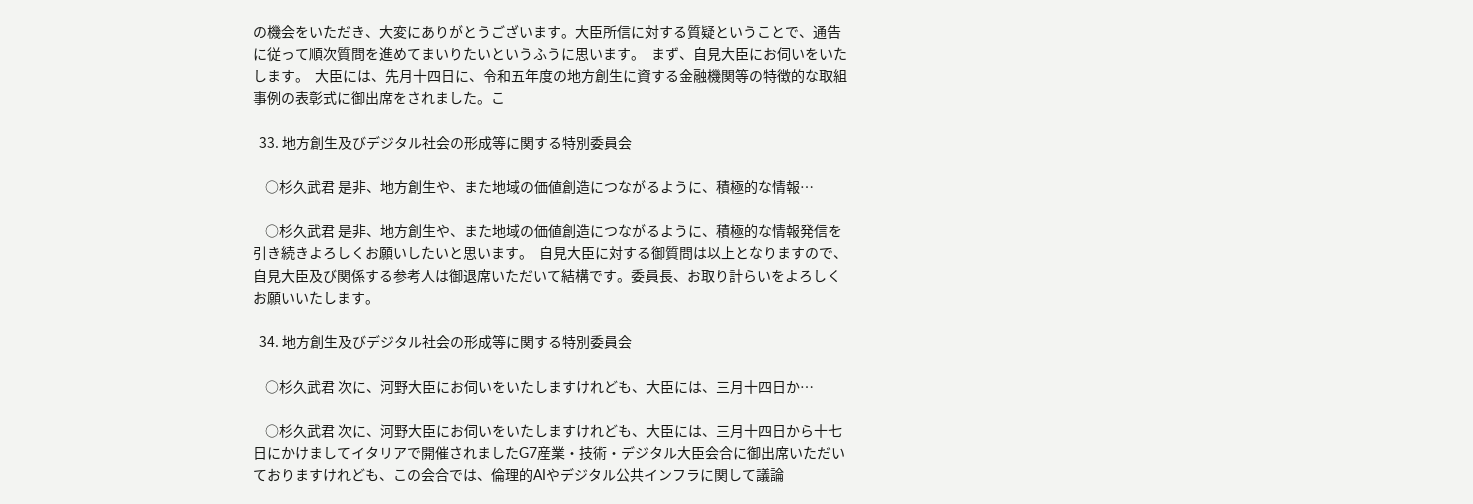の機会をいただき、大変にありがとうございます。大臣所信に対する質疑ということで、通告に従って順次質問を進めてまいりたいというふうに思います。  まず、自見大臣にお伺いをいたします。  大臣には、先月十四日に、令和五年度の地方創生に資する金融機関等の特徴的な取組事例の表彰式に御出席をされました。こ

  33. 地方創生及びデジタル社会の形成等に関する特別委員会

    ○杉久武君 是非、地方創生や、また地域の価値創造につながるように、積極的な情報…

    ○杉久武君 是非、地方創生や、また地域の価値創造につながるように、積極的な情報発信を引き続きよろしくお願いしたいと思います。  自見大臣に対する御質問は以上となりますので、自見大臣及び関係する参考人は御退席いただいて結構です。委員長、お取り計らいをよろしくお願いいたします。

  34. 地方創生及びデジタル社会の形成等に関する特別委員会

    ○杉久武君 次に、河野大臣にお伺いをいたしますけれども、大臣には、三月十四日か…

    ○杉久武君 次に、河野大臣にお伺いをいたしますけれども、大臣には、三月十四日から十七日にかけましてイタリアで開催されましたG7産業・技術・デジタル大臣会合に御出席いただいておりますけれども、この会合では、倫理的AIやデジタル公共インフラに関して議論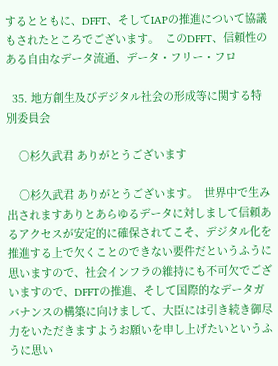するとともに、DFFT、そしてIAPの推進について協議もされたところでございます。  このDFFT、信頼性のある自由なデータ流通、データ・フリー・フロ

  35. 地方創生及びデジタル社会の形成等に関する特別委員会

    ○杉久武君 ありがとうございます

    ○杉久武君 ありがとうございます。  世界中で生み出されますありとあらゆるデータに対しまして信頼あるアクセスが安定的に確保されてこそ、デジタル化を推進する上で欠くことのできない要件だというふうに思いますので、社会インフラの維持にも不可欠でございますので、DFFTの推進、そして国際的なデータガバナンスの構築に向けまして、大臣には引き続き御尽力をいただきますようお願いを申し上げたいというふうに思い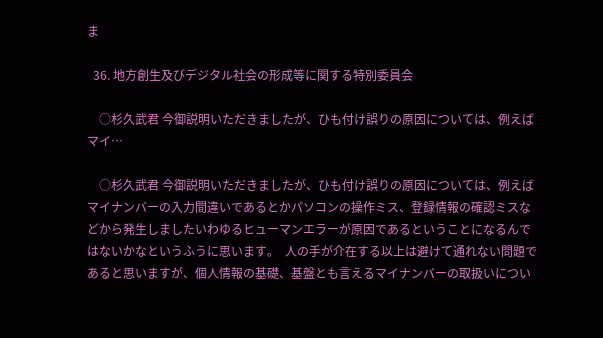ま

  36. 地方創生及びデジタル社会の形成等に関する特別委員会

    ○杉久武君 今御説明いただきましたが、ひも付け誤りの原因については、例えばマイ…

    ○杉久武君 今御説明いただきましたが、ひも付け誤りの原因については、例えばマイナンバーの入力間違いであるとかパソコンの操作ミス、登録情報の確認ミスなどから発生しましたいわゆるヒューマンエラーが原因であるということになるんではないかなというふうに思います。  人の手が介在する以上は避けて通れない問題であると思いますが、個人情報の基礎、基盤とも言えるマイナンバーの取扱いについ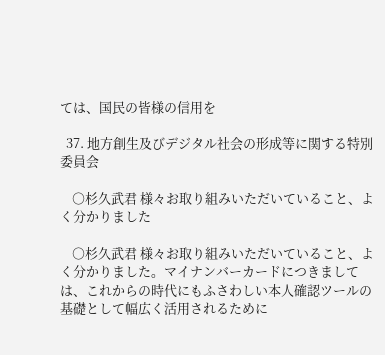ては、国民の皆様の信用を

  37. 地方創生及びデジタル社会の形成等に関する特別委員会

    ○杉久武君 様々お取り組みいただいていること、よく分かりました

    ○杉久武君 様々お取り組みいただいていること、よく分かりました。マイナンバーカードにつきましては、これからの時代にもふさわしい本人確認ツールの基礎として幅広く活用されるために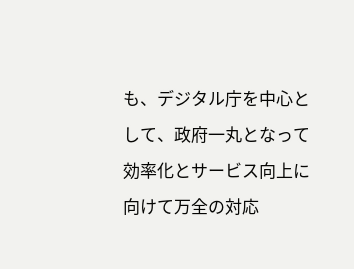も、デジタル庁を中心として、政府一丸となって効率化とサービス向上に向けて万全の対応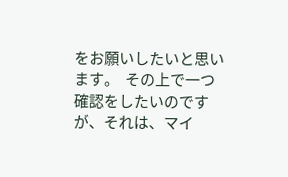をお願いしたいと思います。  その上で一つ確認をしたいのですが、それは、マイ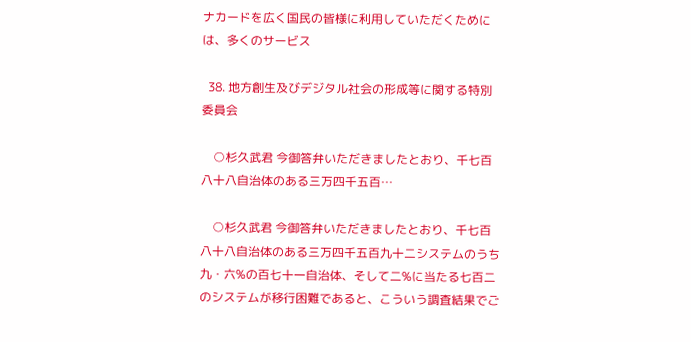ナカードを広く国民の皆様に利用していただくためには、多くのサービス

  38. 地方創生及びデジタル社会の形成等に関する特別委員会

    ○杉久武君 今御答弁いただきましたとおり、千七百八十八自治体のある三万四千五百…

    ○杉久武君 今御答弁いただきましたとおり、千七百八十八自治体のある三万四千五百九十二システムのうち九・六%の百七十一自治体、そして二%に当たる七百二のシステムが移行困難であると、こういう調査結果でご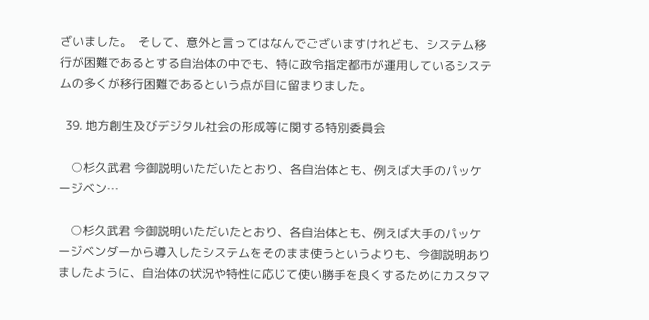ざいました。  そして、意外と言ってはなんでございますけれども、システム移行が困難であるとする自治体の中でも、特に政令指定都市が運用しているシステムの多くが移行困難であるという点が目に留まりました。

  39. 地方創生及びデジタル社会の形成等に関する特別委員会

    ○杉久武君 今御説明いただいたとおり、各自治体とも、例えば大手のパッケージベン…

    ○杉久武君 今御説明いただいたとおり、各自治体とも、例えば大手のパッケージベンダーから導入したシステムをそのまま使うというよりも、今御説明ありましたように、自治体の状況や特性に応じて使い勝手を良くするためにカスタマ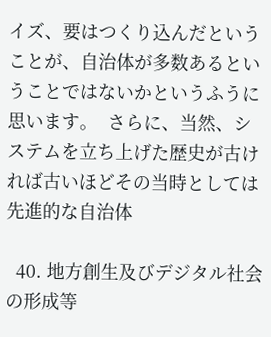イズ、要はつくり込んだということが、自治体が多数あるということではないかというふうに思います。  さらに、当然、システムを立ち上げた歴史が古ければ古いほどその当時としては先進的な自治体

  40. 地方創生及びデジタル社会の形成等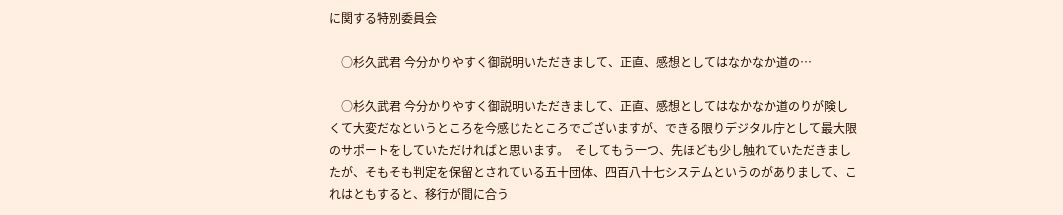に関する特別委員会

    ○杉久武君 今分かりやすく御説明いただきまして、正直、感想としてはなかなか道の…

    ○杉久武君 今分かりやすく御説明いただきまして、正直、感想としてはなかなか道のりが険しくて大変だなというところを今感じたところでございますが、できる限りデジタル庁として最大限のサポートをしていただければと思います。  そしてもう一つ、先ほども少し触れていただきましたが、そもそも判定を保留とされている五十団体、四百八十七システムというのがありまして、これはともすると、移行が間に合う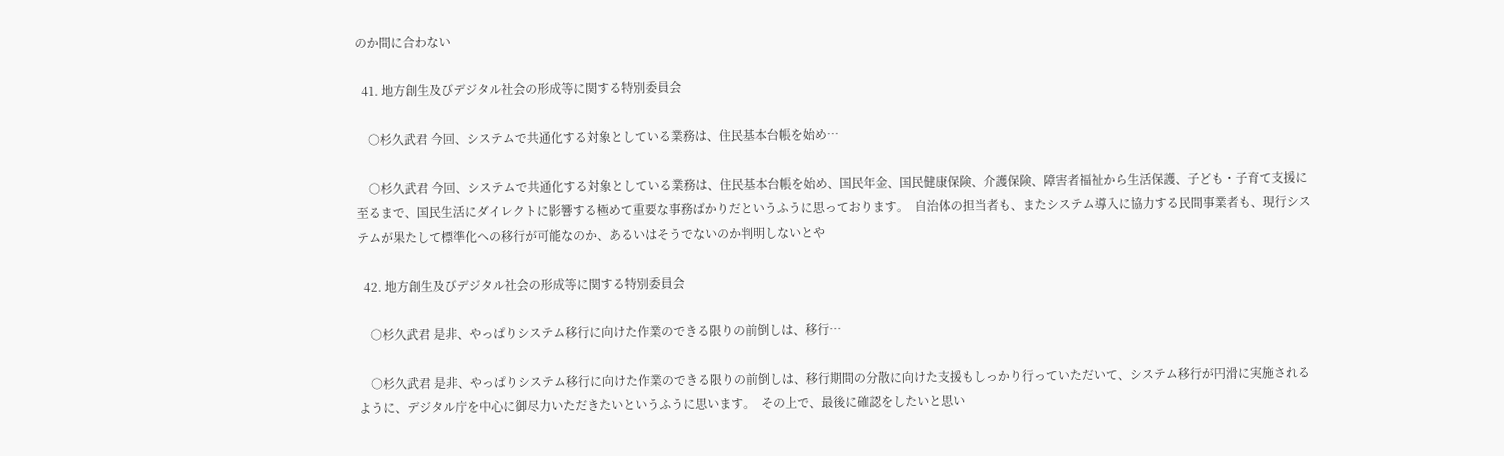のか間に合わない

  41. 地方創生及びデジタル社会の形成等に関する特別委員会

    ○杉久武君 今回、システムで共通化する対象としている業務は、住民基本台帳を始め…

    ○杉久武君 今回、システムで共通化する対象としている業務は、住民基本台帳を始め、国民年金、国民健康保険、介護保険、障害者福祉から生活保護、子ども・子育て支援に至るまで、国民生活にダイレクトに影響する極めて重要な事務ばかりだというふうに思っております。  自治体の担当者も、またシステム導入に協力する民間事業者も、現行システムが果たして標準化への移行が可能なのか、あるいはそうでないのか判明しないとや

  42. 地方創生及びデジタル社会の形成等に関する特別委員会

    ○杉久武君 是非、やっぱりシステム移行に向けた作業のできる限りの前倒しは、移行…

    ○杉久武君 是非、やっぱりシステム移行に向けた作業のできる限りの前倒しは、移行期間の分散に向けた支援もしっかり行っていただいて、システム移行が円滑に実施されるように、デジタル庁を中心に御尽力いただきたいというふうに思います。  その上で、最後に確認をしたいと思い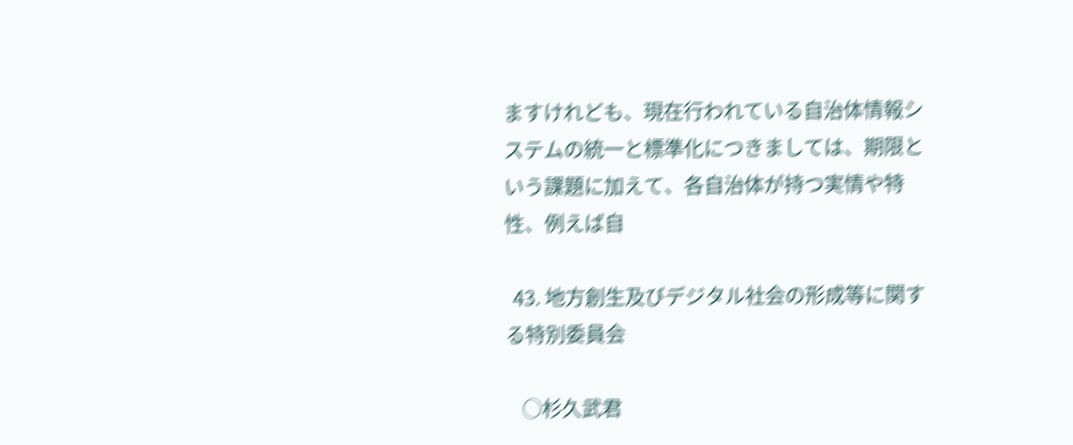ますけれども、現在行われている自治体情報システムの統一と標準化につきましては、期限という課題に加えて、各自治体が持つ実情や特性、例えば自

  43. 地方創生及びデジタル社会の形成等に関する特別委員会

    ○杉久武君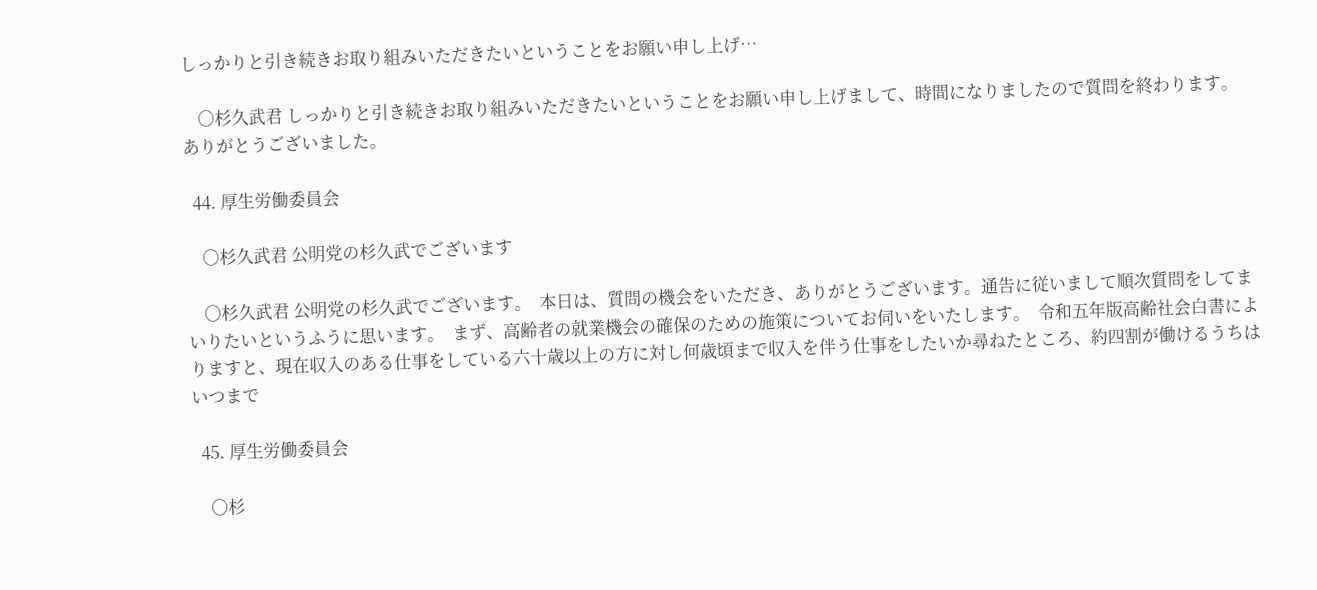しっかりと引き続きお取り組みいただきたいということをお願い申し上げ…

    ○杉久武君 しっかりと引き続きお取り組みいただきたいということをお願い申し上げまして、時間になりましたので質問を終わります。  ありがとうございました。

  44. 厚生労働委員会

    ○杉久武君 公明党の杉久武でございます

    ○杉久武君 公明党の杉久武でございます。  本日は、質問の機会をいただき、ありがとうございます。通告に従いまして順次質問をしてまいりたいというふうに思います。  まず、高齢者の就業機会の確保のための施策についてお伺いをいたします。  令和五年版高齢社会白書によりますと、現在収入のある仕事をしている六十歳以上の方に対し何歳頃まで収入を伴う仕事をしたいか尋ねたところ、約四割が働けるうちはいつまで

  45. 厚生労働委員会

    ○杉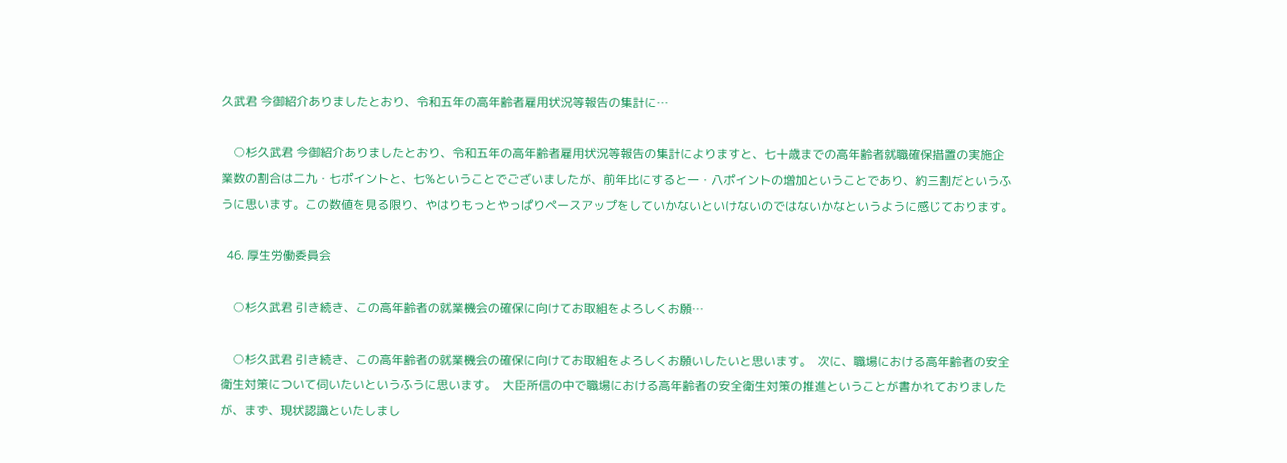久武君 今御紹介ありましたとおり、令和五年の高年齢者雇用状況等報告の集計に…

    ○杉久武君 今御紹介ありましたとおり、令和五年の高年齢者雇用状況等報告の集計によりますと、七十歳までの高年齢者就職確保措置の実施企業数の割合は二九・七ポイントと、七%ということでございましたが、前年比にすると一・八ポイントの増加ということであり、約三割だというふうに思います。この数値を見る限り、やはりもっとやっぱりペースアップをしていかないといけないのではないかなというように感じております。

  46. 厚生労働委員会

    ○杉久武君 引き続き、この高年齢者の就業機会の確保に向けてお取組をよろしくお願…

    ○杉久武君 引き続き、この高年齢者の就業機会の確保に向けてお取組をよろしくお願いしたいと思います。  次に、職場における高年齢者の安全衛生対策について伺いたいというふうに思います。  大臣所信の中で職場における高年齢者の安全衛生対策の推進ということが書かれておりましたが、まず、現状認識といたしまし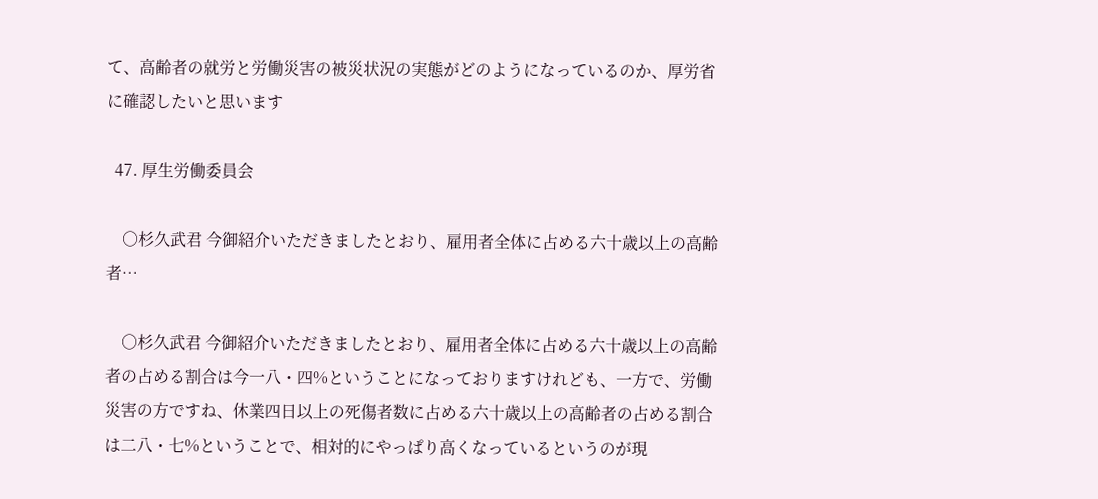て、高齢者の就労と労働災害の被災状況の実態がどのようになっているのか、厚労省に確認したいと思います

  47. 厚生労働委員会

    ○杉久武君 今御紹介いただきましたとおり、雇用者全体に占める六十歳以上の高齢者…

    ○杉久武君 今御紹介いただきましたとおり、雇用者全体に占める六十歳以上の高齢者の占める割合は今一八・四%ということになっておりますけれども、一方で、労働災害の方ですね、休業四日以上の死傷者数に占める六十歳以上の高齢者の占める割合は二八・七%ということで、相対的にやっぱり高くなっているというのが現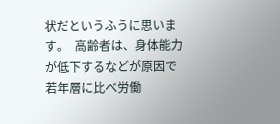状だというふうに思います。  高齢者は、身体能力が低下するなどが原因で若年層に比べ労働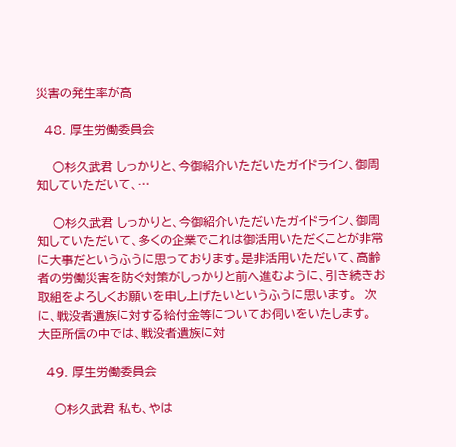災害の発生率が高

  48. 厚生労働委員会

    ○杉久武君 しっかりと、今御紹介いただいたガイドライン、御周知していただいて、…

    ○杉久武君 しっかりと、今御紹介いただいたガイドライン、御周知していただいて、多くの企業でこれは御活用いただくことが非常に大事だというふうに思っております。是非活用いただいて、高齢者の労働災害を防ぐ対策がしっかりと前へ進むように、引き続きお取組をよろしくお願いを申し上げたいというふうに思います。  次に、戦没者遺族に対する給付金等についてお伺いをいたします。  大臣所信の中では、戦没者遺族に対

  49. 厚生労働委員会

    ○杉久武君 私も、やは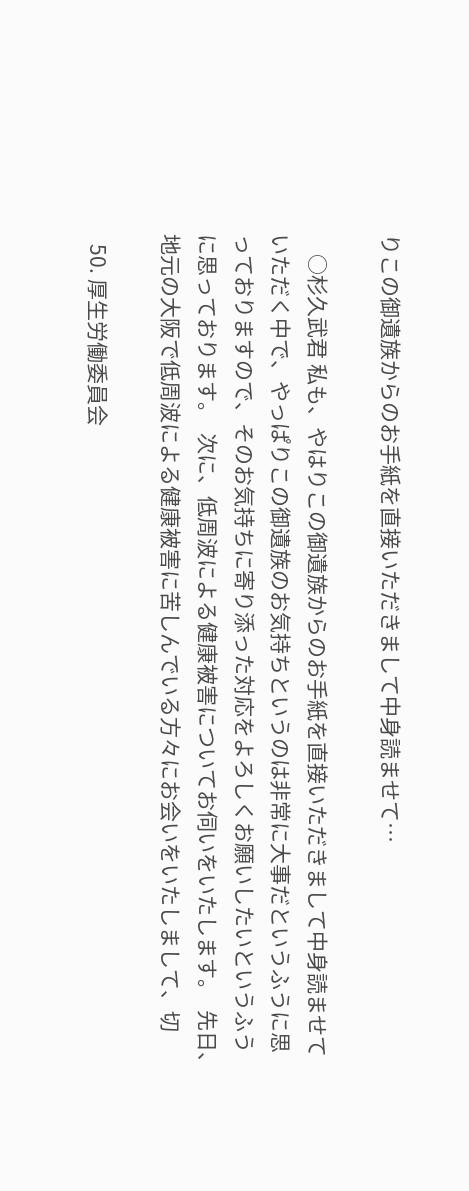りこの御遺族からのお手紙を直接いただきまして中身読ませて…

    ○杉久武君 私も、やはりこの御遺族からのお手紙を直接いただきまして中身読ませていただく中で、やっぱりこの御遺族のお気持ちというのは非常に大事だというふうに思っておりますので、そのお気持ちに寄り添った対応をよろしくお願いしたいというふうに思っております。  次に、低周波による健康被害についてお伺いをいたします。  先日、地元の大阪で低周波による健康被害に苦しんでいる方々にお会いをいたしまして、切

  50. 厚生労働委員会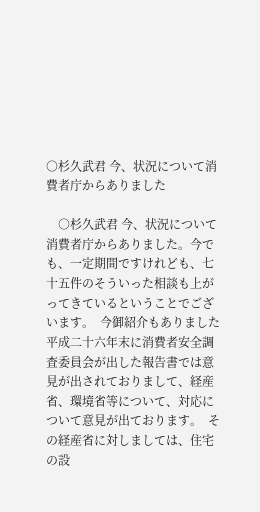○杉久武君 今、状況について消費者庁からありました

    ○杉久武君 今、状況について消費者庁からありました。今でも、一定期間ですけれども、七十五件のそういった相談も上がってきているということでございます。  今御紹介もありました平成二十六年末に消費者安全調査委員会が出した報告書では意見が出されておりまして、経産省、環境省等について、対応について意見が出ております。  その経産省に対しましては、住宅の設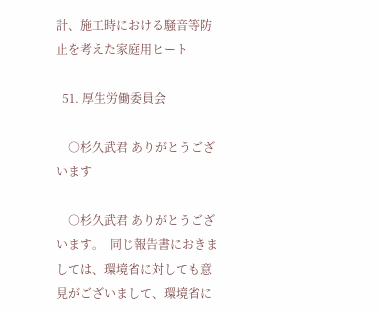計、施工時における騒音等防止を考えた家庭用ヒート

  51. 厚生労働委員会

    ○杉久武君 ありがとうございます

    ○杉久武君 ありがとうございます。  同じ報告書におきましては、環境省に対しても意見がございまして、環境省に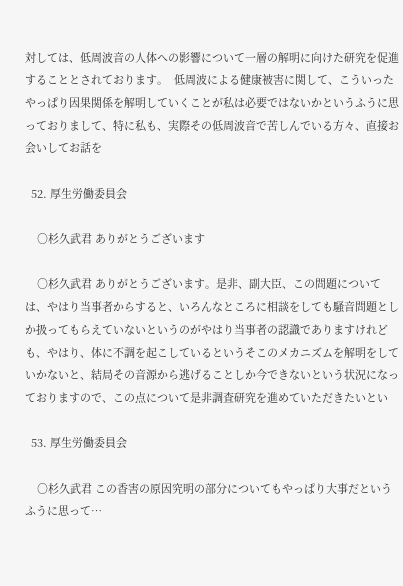対しては、低周波音の人体への影響について一層の解明に向けた研究を促進することとされております。  低周波による健康被害に関して、こういったやっぱり因果関係を解明していくことが私は必要ではないかというふうに思っておりまして、特に私も、実際その低周波音で苦しんでいる方々、直接お会いしてお話を

  52. 厚生労働委員会

    ○杉久武君 ありがとうございます

    ○杉久武君 ありがとうございます。是非、副大臣、この問題については、やはり当事者からすると、いろんなところに相談をしても騒音問題としか扱ってもらえていないというのがやはり当事者の認識でありますけれども、やはり、体に不調を起こしているというそこのメカニズムを解明をしていかないと、結局その音源から逃げることしか今できないという状況になっておりますので、この点について是非調査研究を進めていただきたいとい

  53. 厚生労働委員会

    ○杉久武君 この香害の原因究明の部分についてもやっぱり大事だというふうに思って…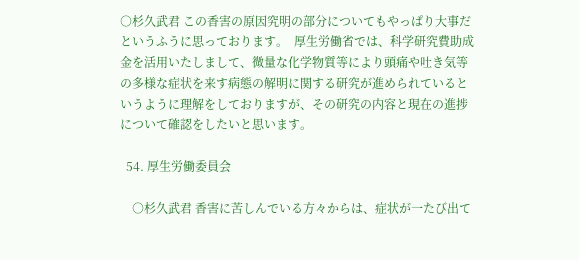○杉久武君 この香害の原因究明の部分についてもやっぱり大事だというふうに思っております。  厚生労働省では、科学研究費助成金を活用いたしまして、微量な化学物質等により頭痛や吐き気等の多様な症状を来す病態の解明に関する研究が進められているというように理解をしておりますが、その研究の内容と現在の進捗について確認をしたいと思います。

  54. 厚生労働委員会

    ○杉久武君 香害に苦しんでいる方々からは、症状が一たび出て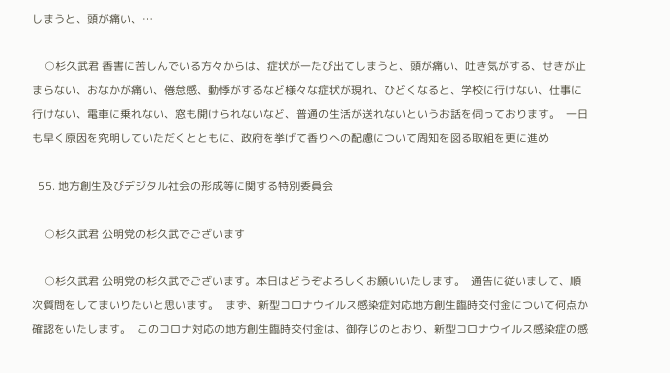しまうと、頭が痛い、…

    ○杉久武君 香害に苦しんでいる方々からは、症状が一たび出てしまうと、頭が痛い、吐き気がする、せきが止まらない、おなかが痛い、倦怠感、動悸がするなど様々な症状が現れ、ひどくなると、学校に行けない、仕事に行けない、電車に乗れない、窓も開けられないなど、普通の生活が送れないというお話を伺っております。  一日も早く原因を究明していただくとともに、政府を挙げて香りへの配慮について周知を図る取組を更に進め

  55. 地方創生及びデジタル社会の形成等に関する特別委員会

    ○杉久武君 公明党の杉久武でございます

    ○杉久武君 公明党の杉久武でございます。本日はどうぞよろしくお願いいたします。  通告に従いまして、順次質問をしてまいりたいと思います。  まず、新型コロナウイルス感染症対応地方創生臨時交付金について何点か確認をいたします。  このコロナ対応の地方創生臨時交付金は、御存じのとおり、新型コロナウイルス感染症の感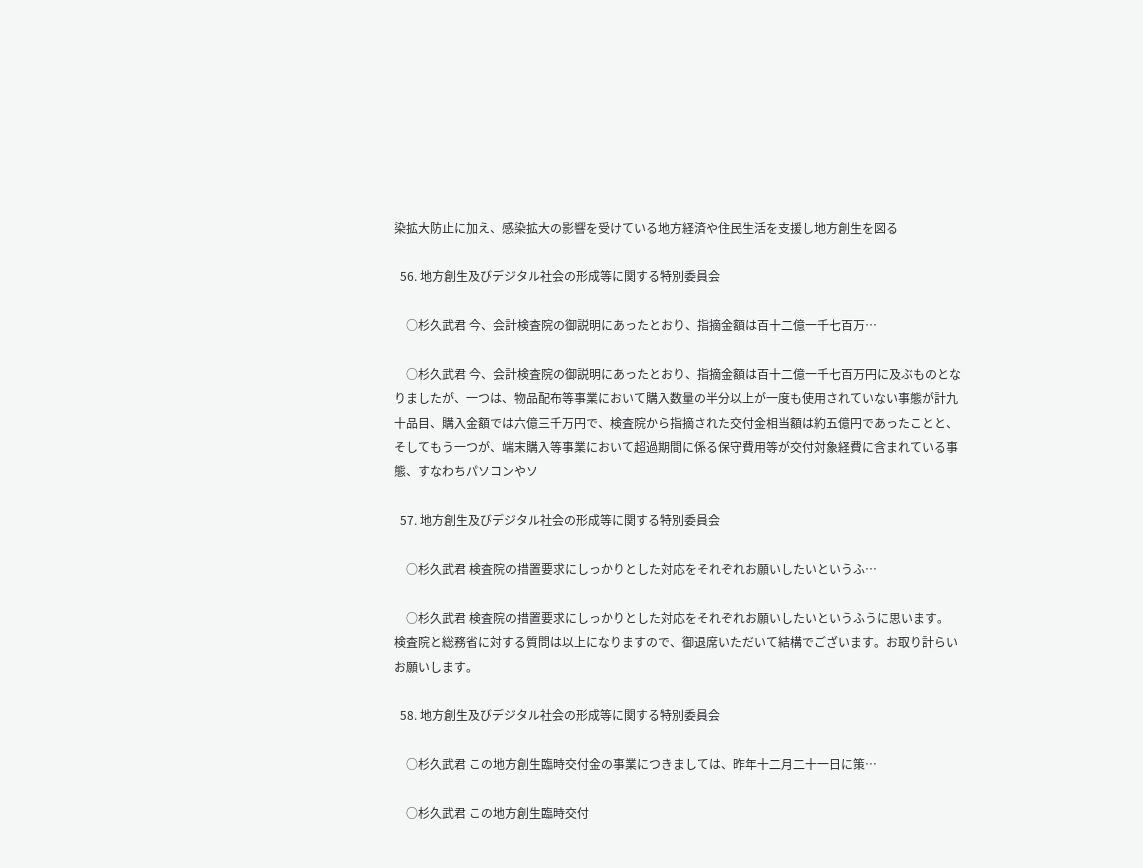染拡大防止に加え、感染拡大の影響を受けている地方経済や住民生活を支援し地方創生を図る

  56. 地方創生及びデジタル社会の形成等に関する特別委員会

    ○杉久武君 今、会計検査院の御説明にあったとおり、指摘金額は百十二億一千七百万…

    ○杉久武君 今、会計検査院の御説明にあったとおり、指摘金額は百十二億一千七百万円に及ぶものとなりましたが、一つは、物品配布等事業において購入数量の半分以上が一度も使用されていない事態が計九十品目、購入金額では六億三千万円で、検査院から指摘された交付金相当額は約五億円であったことと、そしてもう一つが、端末購入等事業において超過期間に係る保守費用等が交付対象経費に含まれている事態、すなわちパソコンやソ

  57. 地方創生及びデジタル社会の形成等に関する特別委員会

    ○杉久武君 検査院の措置要求にしっかりとした対応をそれぞれお願いしたいというふ…

    ○杉久武君 検査院の措置要求にしっかりとした対応をそれぞれお願いしたいというふうに思います。  検査院と総務省に対する質問は以上になりますので、御退席いただいて結構でございます。お取り計らいお願いします。

  58. 地方創生及びデジタル社会の形成等に関する特別委員会

    ○杉久武君 この地方創生臨時交付金の事業につきましては、昨年十二月二十一日に策…

    ○杉久武君 この地方創生臨時交付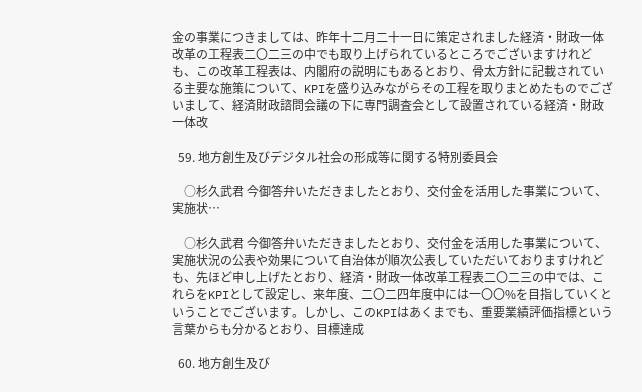金の事業につきましては、昨年十二月二十一日に策定されました経済・財政一体改革の工程表二〇二三の中でも取り上げられているところでございますけれども、この改革工程表は、内閣府の説明にもあるとおり、骨太方針に記載されている主要な施策について、KPIを盛り込みながらその工程を取りまとめたものでございまして、経済財政諮問会議の下に専門調査会として設置されている経済・財政一体改

  59. 地方創生及びデジタル社会の形成等に関する特別委員会

    ○杉久武君 今御答弁いただきましたとおり、交付金を活用した事業について、実施状…

    ○杉久武君 今御答弁いただきましたとおり、交付金を活用した事業について、実施状況の公表や効果について自治体が順次公表していただいておりますけれども、先ほど申し上げたとおり、経済・財政一体改革工程表二〇二三の中では、これらをKPIとして設定し、来年度、二〇二四年度中には一〇〇%を目指していくということでございます。しかし、このKPIはあくまでも、重要業績評価指標という言葉からも分かるとおり、目標達成

  60. 地方創生及び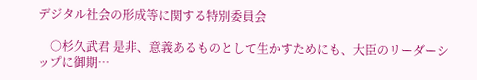デジタル社会の形成等に関する特別委員会

    ○杉久武君 是非、意義あるものとして生かすためにも、大臣のリーダーシップに御期…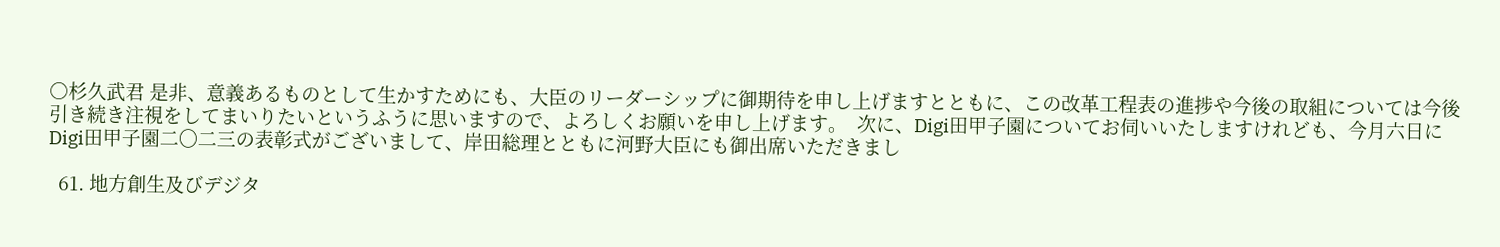○杉久武君 是非、意義あるものとして生かすためにも、大臣のリーダーシップに御期待を申し上げますとともに、この改革工程表の進捗や今後の取組については今後引き続き注視をしてまいりたいというふうに思いますので、よろしくお願いを申し上げます。  次に、Digi田甲子園についてお伺いいたしますけれども、今月六日にDigi田甲子園二〇二三の表彰式がございまして、岸田総理とともに河野大臣にも御出席いただきまし

  61. 地方創生及びデジタ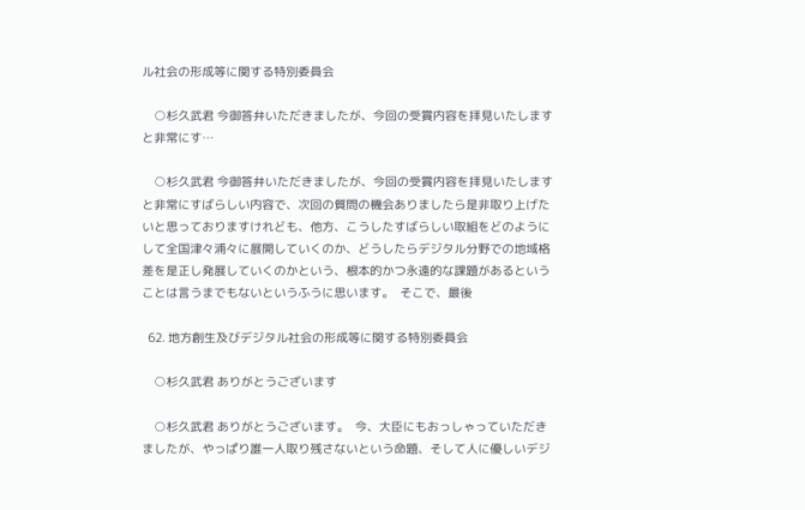ル社会の形成等に関する特別委員会

    ○杉久武君 今御答弁いただきましたが、今回の受賞内容を拝見いたしますと非常にす…

    ○杉久武君 今御答弁いただきましたが、今回の受賞内容を拝見いたしますと非常にすばらしい内容で、次回の質問の機会ありましたら是非取り上げたいと思っておりますけれども、他方、こうしたすばらしい取組をどのようにして全国津々浦々に展開していくのか、どうしたらデジタル分野での地域格差を是正し発展していくのかという、根本的かつ永遠的な課題があるということは言うまでもないというふうに思います。  そこで、最後

  62. 地方創生及びデジタル社会の形成等に関する特別委員会

    ○杉久武君 ありがとうございます

    ○杉久武君 ありがとうございます。  今、大臣にもおっしゃっていただきましたが、やっぱり誰一人取り残さないという命題、そして人に優しいデジ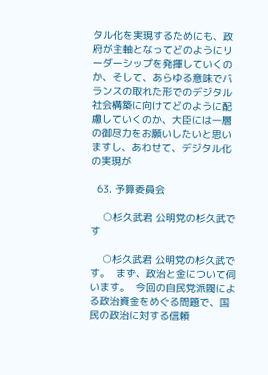タル化を実現するためにも、政府が主軸となってどのようにリーダーシップを発揮していくのか、そして、あらゆる意味でバランスの取れた形でのデジタル社会構築に向けてどのように配慮していくのか、大臣には一層の御尽力をお願いしたいと思いますし、あわせて、デジタル化の実現が

  63. 予算委員会

    ○杉久武君 公明党の杉久武です

    ○杉久武君 公明党の杉久武です。  まず、政治と金について伺います。  今回の自民党派閥による政治資金をめぐる問題で、国民の政治に対する信頼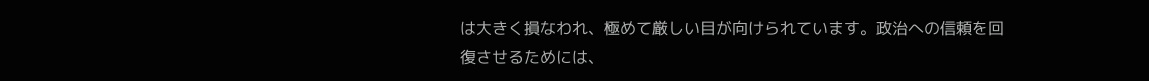は大きく損なわれ、極めて厳しい目が向けられています。政治への信頼を回復させるためには、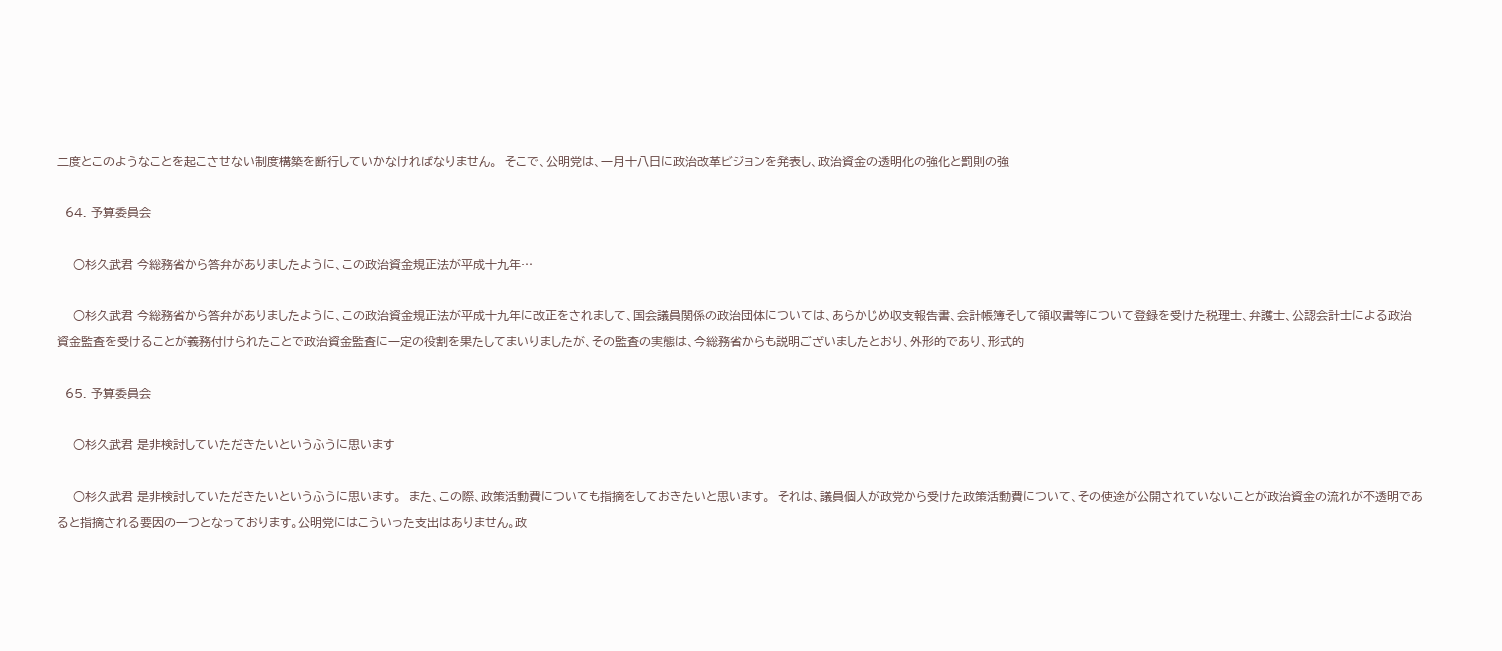二度とこのようなことを起こさせない制度構築を断行していかなければなりません。  そこで、公明党は、一月十八日に政治改革ビジョンを発表し、政治資金の透明化の強化と罰則の強

  64. 予算委員会

    ○杉久武君 今総務省から答弁がありましたように、この政治資金規正法が平成十九年…

    ○杉久武君 今総務省から答弁がありましたように、この政治資金規正法が平成十九年に改正をされまして、国会議員関係の政治団体については、あらかじめ収支報告書、会計帳簿そして領収書等について登録を受けた税理士、弁護士、公認会計士による政治資金監査を受けることが義務付けられたことで政治資金監査に一定の役割を果たしてまいりましたが、その監査の実態は、今総務省からも説明ございましたとおり、外形的であり、形式的

  65. 予算委員会

    ○杉久武君 是非検討していただきたいというふうに思います

    ○杉久武君 是非検討していただきたいというふうに思います。  また、この際、政策活動費についても指摘をしておきたいと思います。  それは、議員個人が政党から受けた政策活動費について、その使途が公開されていないことが政治資金の流れが不透明であると指摘される要因の一つとなっております。公明党にはこういった支出はありません。政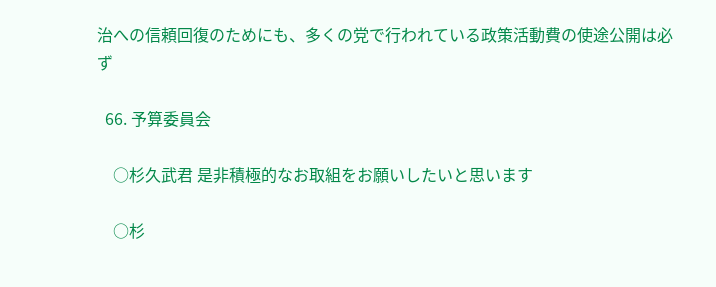治への信頼回復のためにも、多くの党で行われている政策活動費の使途公開は必ず

  66. 予算委員会

    ○杉久武君 是非積極的なお取組をお願いしたいと思います

    ○杉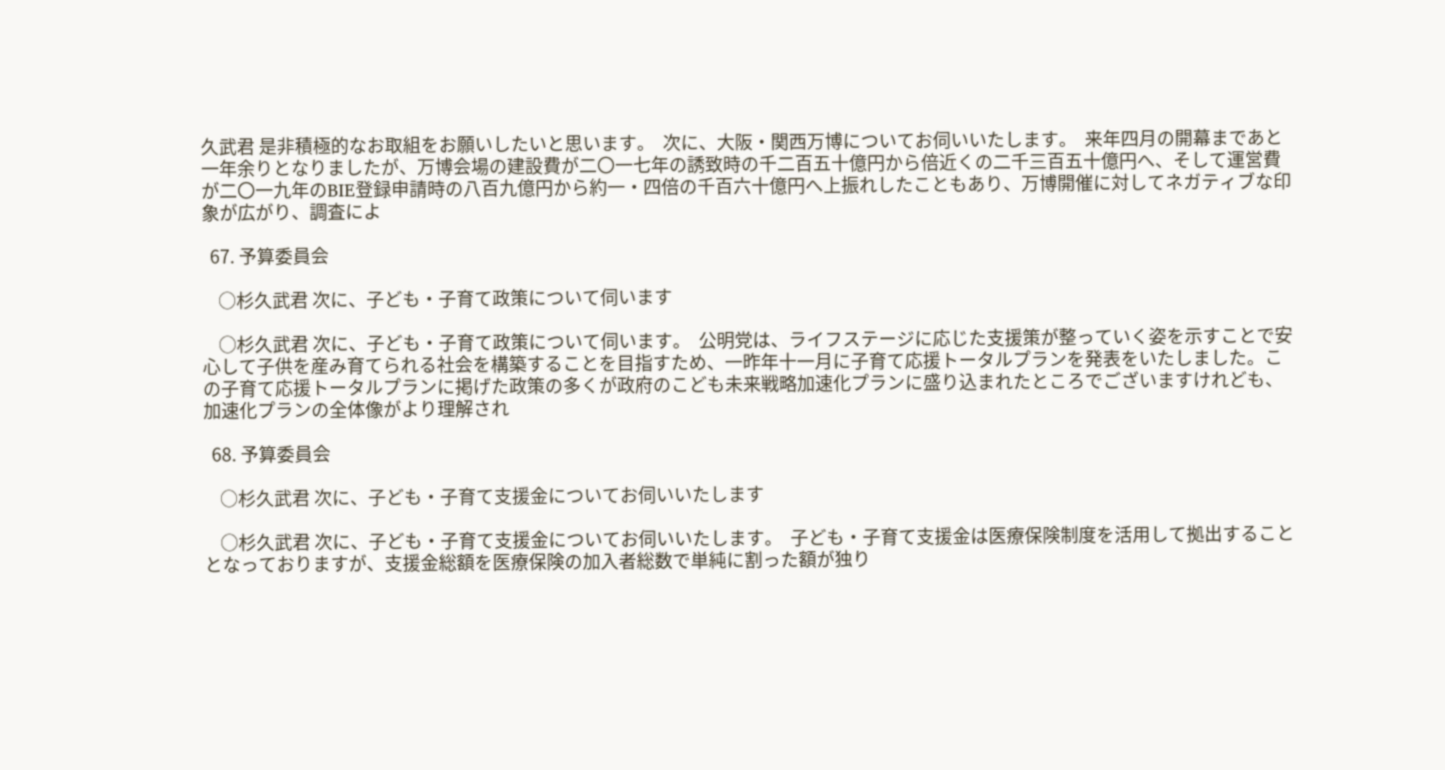久武君 是非積極的なお取組をお願いしたいと思います。  次に、大阪・関西万博についてお伺いいたします。  来年四月の開幕まであと一年余りとなりましたが、万博会場の建設費が二〇一七年の誘致時の千二百五十億円から倍近くの二千三百五十億円へ、そして運営費が二〇一九年のBIE登録申請時の八百九億円から約一・四倍の千百六十億円へ上振れしたこともあり、万博開催に対してネガティブな印象が広がり、調査によ

  67. 予算委員会

    ○杉久武君 次に、子ども・子育て政策について伺います

    ○杉久武君 次に、子ども・子育て政策について伺います。  公明党は、ライフステージに応じた支援策が整っていく姿を示すことで安心して子供を産み育てられる社会を構築することを目指すため、一昨年十一月に子育て応援トータルプランを発表をいたしました。この子育て応援トータルプランに掲げた政策の多くが政府のこども未来戦略加速化プランに盛り込まれたところでございますけれども、加速化プランの全体像がより理解され

  68. 予算委員会

    ○杉久武君 次に、子ども・子育て支援金についてお伺いいたします

    ○杉久武君 次に、子ども・子育て支援金についてお伺いいたします。  子ども・子育て支援金は医療保険制度を活用して拠出することとなっておりますが、支援金総額を医療保険の加入者総数で単純に割った額が独り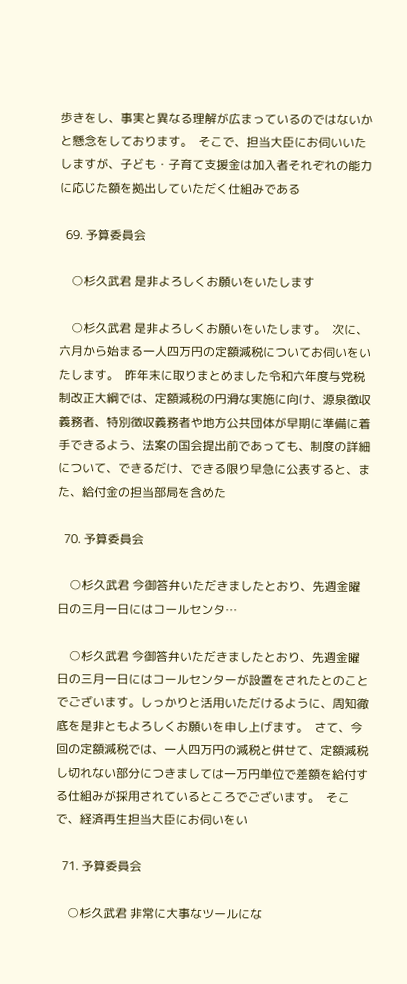歩きをし、事実と異なる理解が広まっているのではないかと懸念をしております。  そこで、担当大臣にお伺いいたしますが、子ども・子育て支援金は加入者それぞれの能力に応じた額を拠出していただく仕組みである

  69. 予算委員会

    ○杉久武君 是非よろしくお願いをいたします

    ○杉久武君 是非よろしくお願いをいたします。  次に、六月から始まる一人四万円の定額減税についてお伺いをいたします。  昨年末に取りまとめました令和六年度与党税制改正大綱では、定額減税の円滑な実施に向け、源泉徴収義務者、特別徴収義務者や地方公共団体が早期に準備に着手できるよう、法案の国会提出前であっても、制度の詳細について、できるだけ、できる限り早急に公表すると、また、給付金の担当部局を含めた

  70. 予算委員会

    ○杉久武君 今御答弁いただきましたとおり、先週金曜日の三月一日にはコールセンタ…

    ○杉久武君 今御答弁いただきましたとおり、先週金曜日の三月一日にはコールセンターが設置をされたとのことでございます。しっかりと活用いただけるように、周知徹底を是非ともよろしくお願いを申し上げます。  さて、今回の定額減税では、一人四万円の減税と併せて、定額減税し切れない部分につきましては一万円単位で差額を給付する仕組みが採用されているところでございます。  そこで、経済再生担当大臣にお伺いをい

  71. 予算委員会

    ○杉久武君 非常に大事なツールにな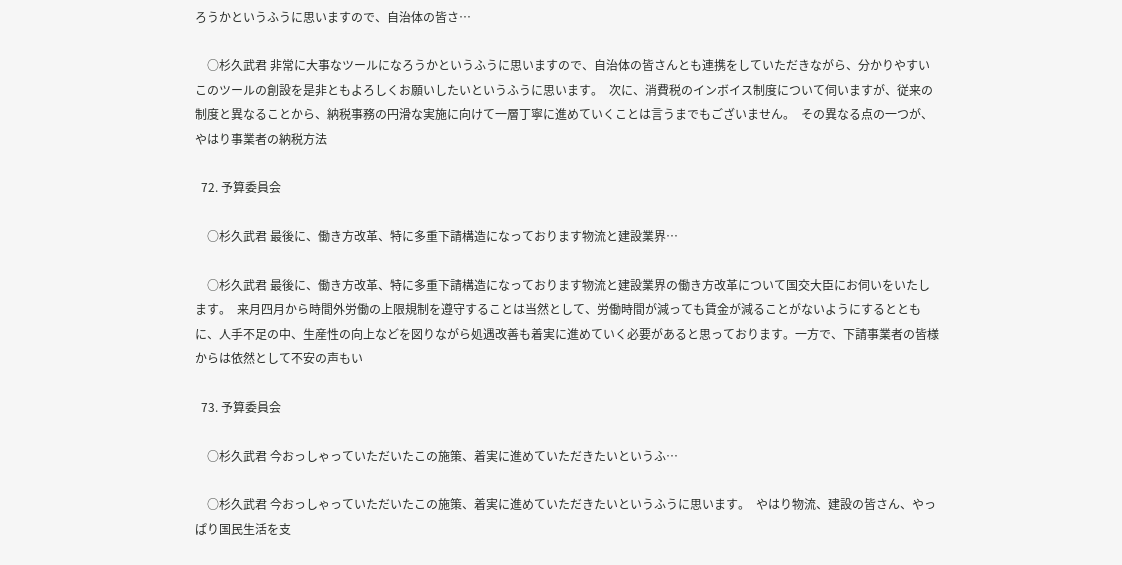ろうかというふうに思いますので、自治体の皆さ…

    ○杉久武君 非常に大事なツールになろうかというふうに思いますので、自治体の皆さんとも連携をしていただきながら、分かりやすいこのツールの創設を是非ともよろしくお願いしたいというふうに思います。  次に、消費税のインボイス制度について伺いますが、従来の制度と異なることから、納税事務の円滑な実施に向けて一層丁寧に進めていくことは言うまでもございません。  その異なる点の一つが、やはり事業者の納税方法

  72. 予算委員会

    ○杉久武君 最後に、働き方改革、特に多重下請構造になっております物流と建設業界…

    ○杉久武君 最後に、働き方改革、特に多重下請構造になっております物流と建設業界の働き方改革について国交大臣にお伺いをいたします。  来月四月から時間外労働の上限規制を遵守することは当然として、労働時間が減っても賃金が減ることがないようにするとともに、人手不足の中、生産性の向上などを図りながら処遇改善も着実に進めていく必要があると思っております。一方で、下請事業者の皆様からは依然として不安の声もい

  73. 予算委員会

    ○杉久武君 今おっしゃっていただいたこの施策、着実に進めていただきたいというふ…

    ○杉久武君 今おっしゃっていただいたこの施策、着実に進めていただきたいというふうに思います。  やはり物流、建設の皆さん、やっぱり国民生活を支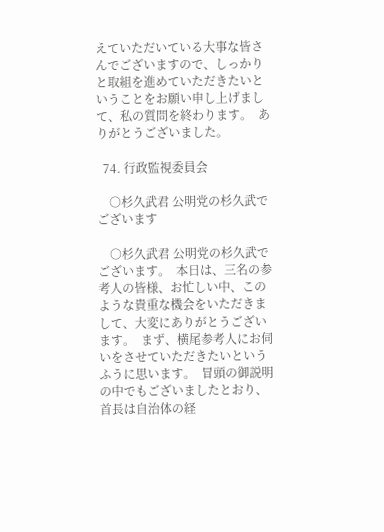えていただいている大事な皆さんでございますので、しっかりと取組を進めていただきたいということをお願い申し上げまして、私の質問を終わります。  ありがとうございました。

  74. 行政監視委員会

    ○杉久武君 公明党の杉久武でございます

    ○杉久武君 公明党の杉久武でございます。  本日は、三名の参考人の皆様、お忙しい中、このような貴重な機会をいただきまして、大変にありがとうございます。  まず、横尾参考人にお伺いをさせていただきたいというふうに思います。  冒頭の御説明の中でもございましたとおり、首長は自治体の経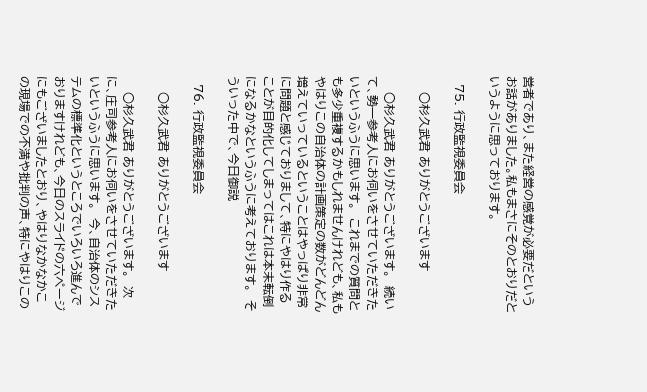営者であり、また経営の感覚が必要だというお話がありました。私もまさにそのとおりだというように思っております。

  75. 行政監視委員会

    ○杉久武君 ありがとうございます

    ○杉久武君 ありがとうございます。  続いて、勢一参考人にお伺いをさせていただきたいというふうに思います。  これまでの質問とも多少重複するかもしれませんけれども、私もやはりこの自治体の計画策定の数がどんどん増えていっているということはやっぱり非常に問題と感じておりまして、特にやはり作ることが目的化してしまってはこれは本末転倒になるかなというふうに考えております。  そういった中で、今日御説

  76. 行政監視委員会

    ○杉久武君 ありがとうございます

    ○杉久武君 ありがとうございます。  次に、庄司参考人にお伺いをさせていただきたいというふうに思います。  今、自治体のシステムの標準化というところでいろいろ進んでおりますけれども、今日のスライドの六ページにもございましたとおり、やはりなかなかこの現場での不満や批判の声、特にやはりこの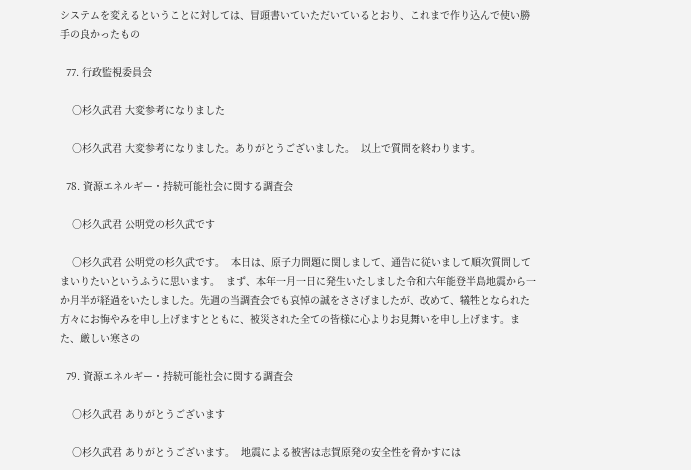システムを変えるということに対しては、冒頭書いていただいているとおり、これまで作り込んで使い勝手の良かったもの

  77. 行政監視委員会

    ○杉久武君 大変参考になりました

    ○杉久武君 大変参考になりました。ありがとうございました。  以上で質問を終わります。

  78. 資源エネルギー・持続可能社会に関する調査会

    ○杉久武君 公明党の杉久武です

    ○杉久武君 公明党の杉久武です。  本日は、原子力問題に関しまして、通告に従いまして順次質問してまいりたいというふうに思います。  まず、本年一月一日に発生いたしました令和六年能登半島地震から一か月半が経過をいたしました。先週の当調査会でも哀悼の誠をささげましたが、改めて、犠牲となられた方々にお悔やみを申し上げますとともに、被災された全ての皆様に心よりお見舞いを申し上げます。また、厳しい寒さの

  79. 資源エネルギー・持続可能社会に関する調査会

    ○杉久武君 ありがとうございます

    ○杉久武君 ありがとうございます。  地震による被害は志賀原発の安全性を脅かすには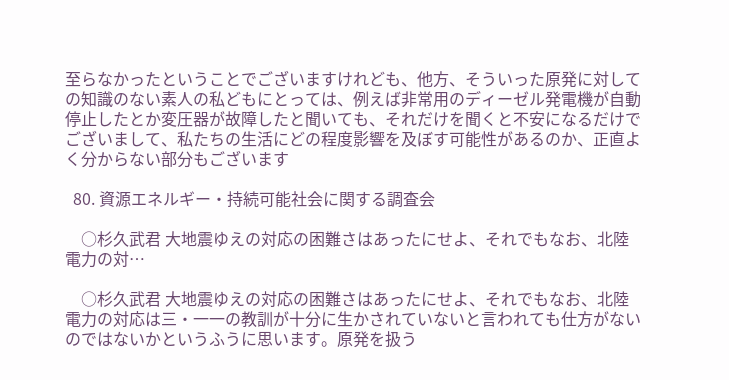至らなかったということでございますけれども、他方、そういった原発に対しての知識のない素人の私どもにとっては、例えば非常用のディーゼル発電機が自動停止したとか変圧器が故障したと聞いても、それだけを聞くと不安になるだけでございまして、私たちの生活にどの程度影響を及ぼす可能性があるのか、正直よく分からない部分もございます

  80. 資源エネルギー・持続可能社会に関する調査会

    ○杉久武君 大地震ゆえの対応の困難さはあったにせよ、それでもなお、北陸電力の対…

    ○杉久武君 大地震ゆえの対応の困難さはあったにせよ、それでもなお、北陸電力の対応は三・一一の教訓が十分に生かされていないと言われても仕方がないのではないかというふうに思います。原発を扱う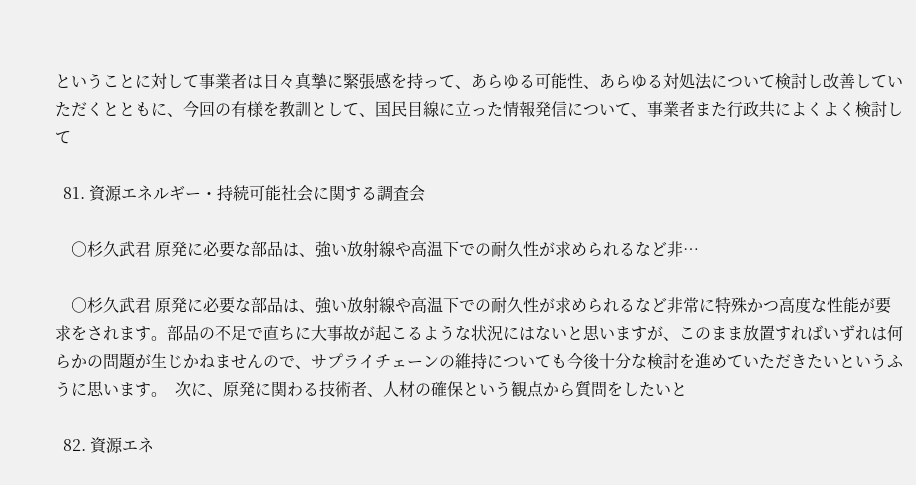ということに対して事業者は日々真摯に緊張感を持って、あらゆる可能性、あらゆる対処法について検討し改善していただくとともに、今回の有様を教訓として、国民目線に立った情報発信について、事業者また行政共によくよく検討して

  81. 資源エネルギー・持続可能社会に関する調査会

    ○杉久武君 原発に必要な部品は、強い放射線や高温下での耐久性が求められるなど非…

    ○杉久武君 原発に必要な部品は、強い放射線や高温下での耐久性が求められるなど非常に特殊かつ高度な性能が要求をされます。部品の不足で直ちに大事故が起こるような状況にはないと思いますが、このまま放置すればいずれは何らかの問題が生じかねませんので、サプライチェーンの維持についても今後十分な検討を進めていただきたいというふうに思います。  次に、原発に関わる技術者、人材の確保という観点から質問をしたいと

  82. 資源エネ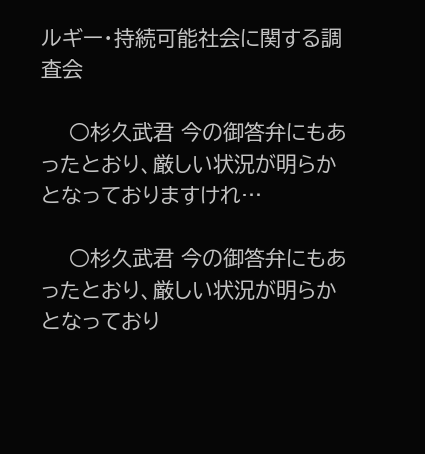ルギー・持続可能社会に関する調査会

    ○杉久武君 今の御答弁にもあったとおり、厳しい状況が明らかとなっておりますけれ…

    ○杉久武君 今の御答弁にもあったとおり、厳しい状況が明らかとなっており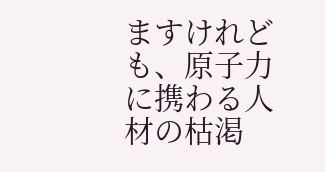ますけれども、原子力に携わる人材の枯渇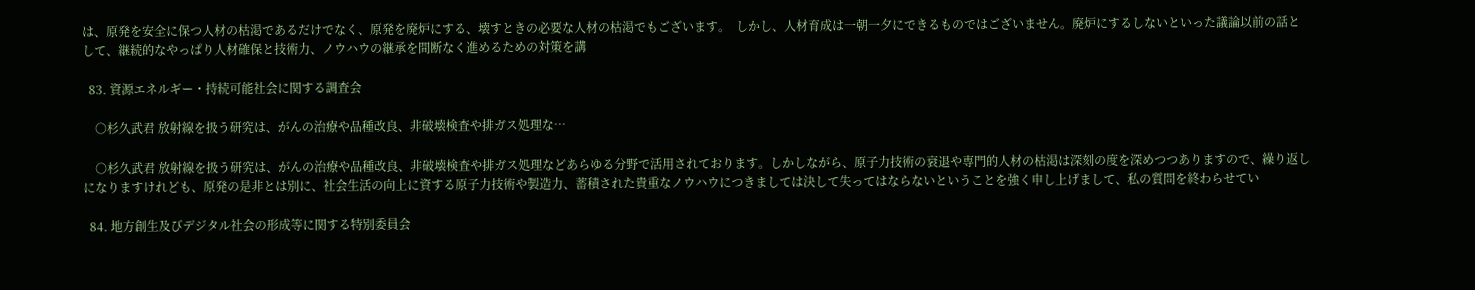は、原発を安全に保つ人材の枯渇であるだけでなく、原発を廃炉にする、壊すときの必要な人材の枯渇でもございます。  しかし、人材育成は一朝一夕にできるものではございません。廃炉にするしないといった議論以前の話として、継続的なやっぱり人材確保と技術力、ノウハウの継承を間断なく進めるための対策を講

  83. 資源エネルギー・持続可能社会に関する調査会

    ○杉久武君 放射線を扱う研究は、がんの治療や品種改良、非破壊検査や排ガス処理な…

    ○杉久武君 放射線を扱う研究は、がんの治療や品種改良、非破壊検査や排ガス処理などあらゆる分野で活用されております。しかしながら、原子力技術の衰退や専門的人材の枯渇は深刻の度を深めつつありますので、繰り返しになりますけれども、原発の是非とは別に、社会生活の向上に資する原子力技術や製造力、蓄積された貴重なノウハウにつきましては決して失ってはならないということを強く申し上げまして、私の質問を終わらせてい

  84. 地方創生及びデジタル社会の形成等に関する特別委員会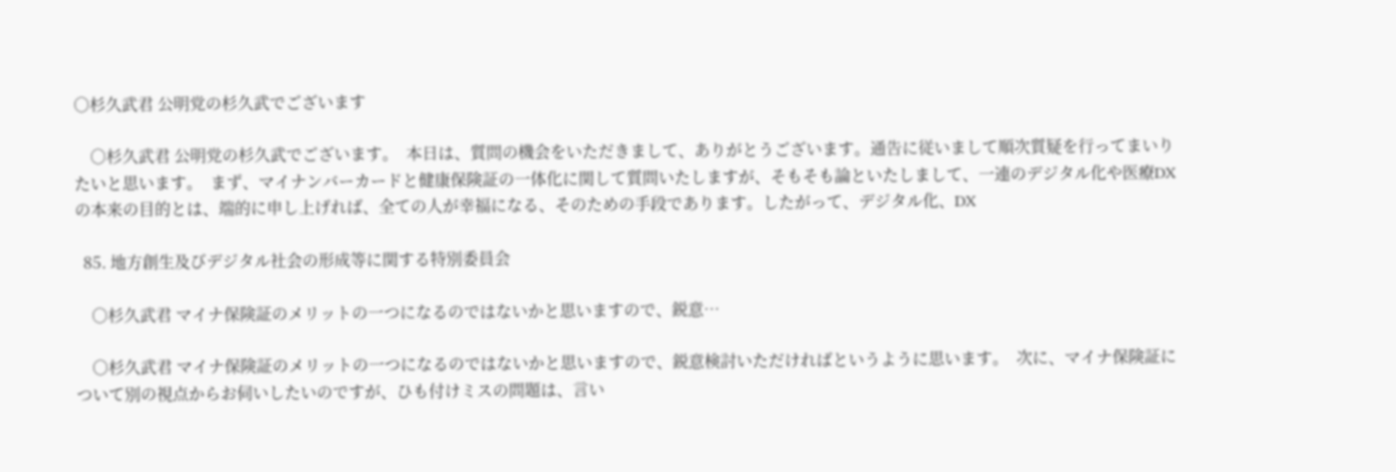○杉久武君 公明党の杉久武でございます

    ○杉久武君 公明党の杉久武でございます。  本日は、質問の機会をいただきまして、ありがとうございます。通告に従いまして順次質疑を行ってまいりたいと思います。  まず、マイナンバーカードと健康保険証の一体化に関して質問いたしますが、そもそも論といたしまして、一連のデジタル化や医療DXの本来の目的とは、端的に申し上げれば、全ての人が幸福になる、そのための手段であります。したがって、デジタル化、DX

  85. 地方創生及びデジタル社会の形成等に関する特別委員会

    ○杉久武君 マイナ保険証のメリットの一つになるのではないかと思いますので、鋭意…

    ○杉久武君 マイナ保険証のメリットの一つになるのではないかと思いますので、鋭意検討いただければというように思います。  次に、マイナ保険証について別の視点からお伺いしたいのですが、ひも付けミスの問題は、言い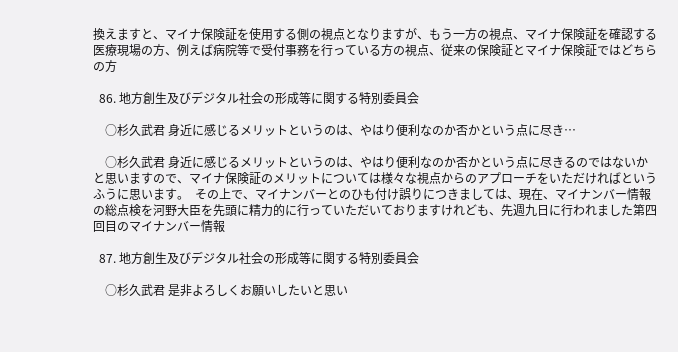換えますと、マイナ保険証を使用する側の視点となりますが、もう一方の視点、マイナ保険証を確認する医療現場の方、例えば病院等で受付事務を行っている方の視点、従来の保険証とマイナ保険証ではどちらの方

  86. 地方創生及びデジタル社会の形成等に関する特別委員会

    ○杉久武君 身近に感じるメリットというのは、やはり便利なのか否かという点に尽き…

    ○杉久武君 身近に感じるメリットというのは、やはり便利なのか否かという点に尽きるのではないかと思いますので、マイナ保険証のメリットについては様々な視点からのアプローチをいただければというふうに思います。  その上で、マイナンバーとのひも付け誤りにつきましては、現在、マイナンバー情報の総点検を河野大臣を先頭に精力的に行っていただいておりますけれども、先週九日に行われました第四回目のマイナンバー情報

  87. 地方創生及びデジタル社会の形成等に関する特別委員会

    ○杉久武君 是非よろしくお願いしたいと思い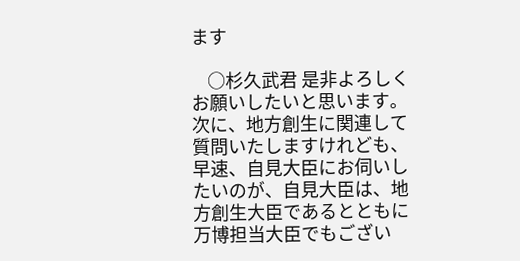ます

    ○杉久武君 是非よろしくお願いしたいと思います。  次に、地方創生に関連して質問いたしますけれども、早速、自見大臣にお伺いしたいのが、自見大臣は、地方創生大臣であるとともに万博担当大臣でもござい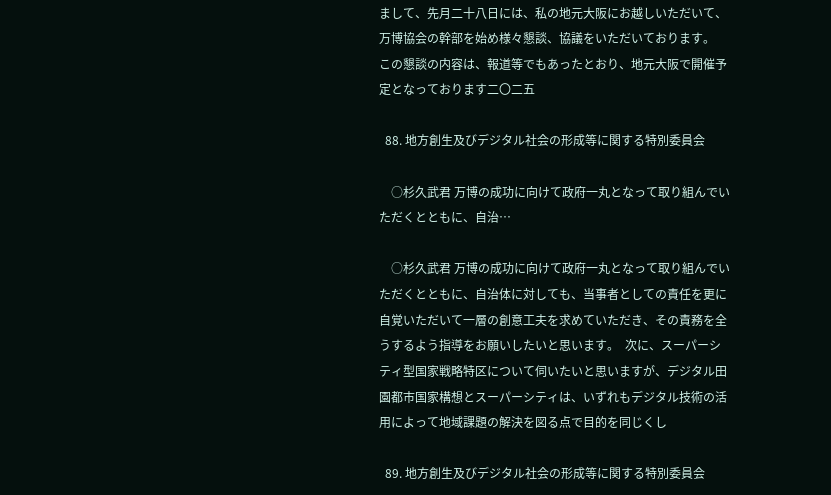まして、先月二十八日には、私の地元大阪にお越しいただいて、万博協会の幹部を始め様々懇談、協議をいただいております。  この懇談の内容は、報道等でもあったとおり、地元大阪で開催予定となっております二〇二五

  88. 地方創生及びデジタル社会の形成等に関する特別委員会

    ○杉久武君 万博の成功に向けて政府一丸となって取り組んでいただくとともに、自治…

    ○杉久武君 万博の成功に向けて政府一丸となって取り組んでいただくとともに、自治体に対しても、当事者としての責任を更に自覚いただいて一層の創意工夫を求めていただき、その責務を全うするよう指導をお願いしたいと思います。  次に、スーパーシティ型国家戦略特区について伺いたいと思いますが、デジタル田園都市国家構想とスーパーシティは、いずれもデジタル技術の活用によって地域課題の解決を図る点で目的を同じくし

  89. 地方創生及びデジタル社会の形成等に関する特別委員会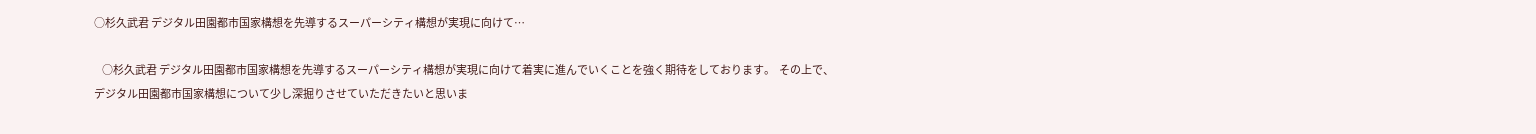○杉久武君 デジタル田園都市国家構想を先導するスーパーシティ構想が実現に向けて…

    ○杉久武君 デジタル田園都市国家構想を先導するスーパーシティ構想が実現に向けて着実に進んでいくことを強く期待をしております。  その上で、デジタル田園都市国家構想について少し深掘りさせていただきたいと思いま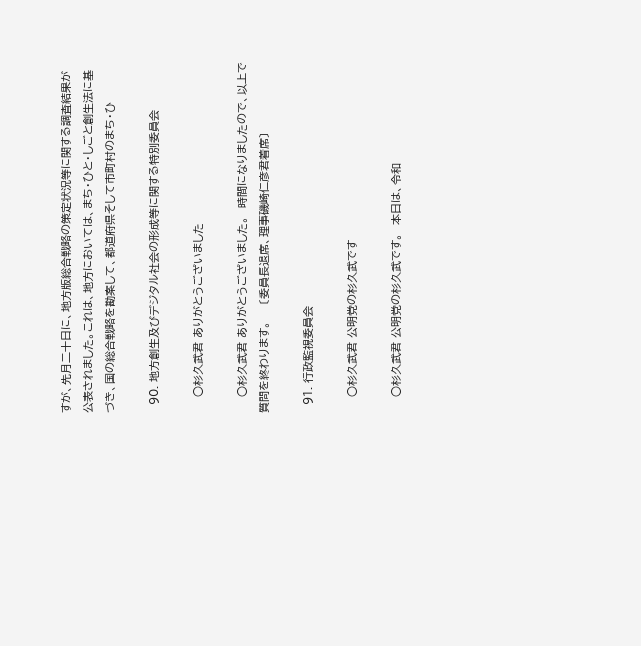すが、先月二十日に、地方版総合戦略の策定状況等に関する調査結果が公表されました。これは、地方においては、まち・ひと・しごと創生法に基づき、国の総合戦略を勘案して、都道府県そして市町村のまち・ひ

  90. 地方創生及びデジタル社会の形成等に関する特別委員会

    ○杉久武君 ありがとうございました

    ○杉久武君 ありがとうございました。  時間になりましたので、以上で質問を終わります。    〔委員長退席、理事磯崎仁彦君着席〕

  91. 行政監視委員会

    ○杉久武君 公明党の杉久武です

    ○杉久武君 公明党の杉久武です。  本日は、令和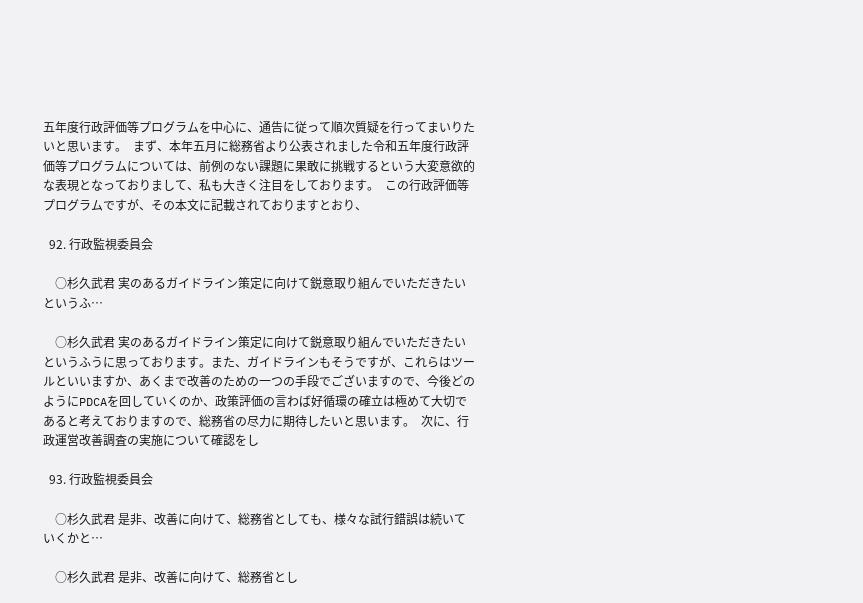五年度行政評価等プログラムを中心に、通告に従って順次質疑を行ってまいりたいと思います。  まず、本年五月に総務省より公表されました令和五年度行政評価等プログラムについては、前例のない課題に果敢に挑戦するという大変意欲的な表現となっておりまして、私も大きく注目をしております。  この行政評価等プログラムですが、その本文に記載されておりますとおり、

  92. 行政監視委員会

    ○杉久武君 実のあるガイドライン策定に向けて鋭意取り組んでいただきたいというふ…

    ○杉久武君 実のあるガイドライン策定に向けて鋭意取り組んでいただきたいというふうに思っております。また、ガイドラインもそうですが、これらはツールといいますか、あくまで改善のための一つの手段でございますので、今後どのようにPDCAを回していくのか、政策評価の言わば好循環の確立は極めて大切であると考えておりますので、総務省の尽力に期待したいと思います。  次に、行政運営改善調査の実施について確認をし

  93. 行政監視委員会

    ○杉久武君 是非、改善に向けて、総務省としても、様々な試行錯誤は続いていくかと…

    ○杉久武君 是非、改善に向けて、総務省とし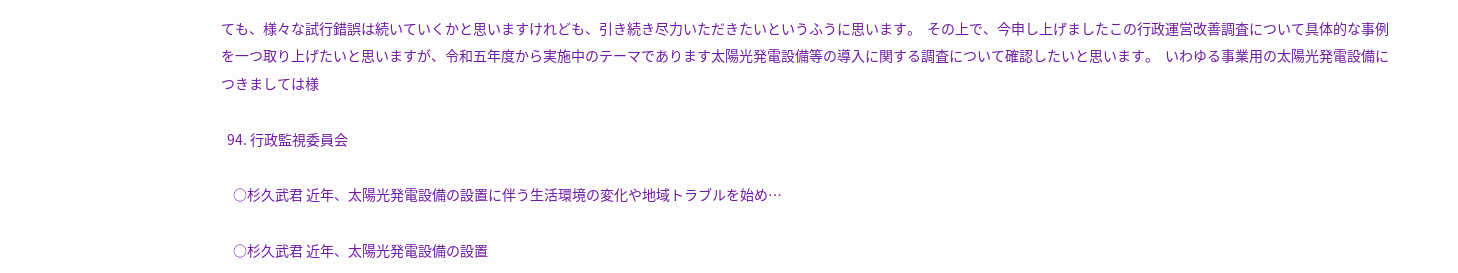ても、様々な試行錯誤は続いていくかと思いますけれども、引き続き尽力いただきたいというふうに思います。  その上で、今申し上げましたこの行政運営改善調査について具体的な事例を一つ取り上げたいと思いますが、令和五年度から実施中のテーマであります太陽光発電設備等の導入に関する調査について確認したいと思います。  いわゆる事業用の太陽光発電設備につきましては様

  94. 行政監視委員会

    ○杉久武君 近年、太陽光発電設備の設置に伴う生活環境の変化や地域トラブルを始め…

    ○杉久武君 近年、太陽光発電設備の設置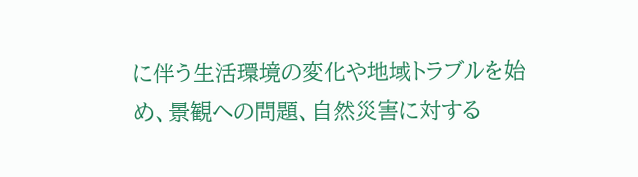に伴う生活環境の変化や地域トラブルを始め、景観への問題、自然災害に対する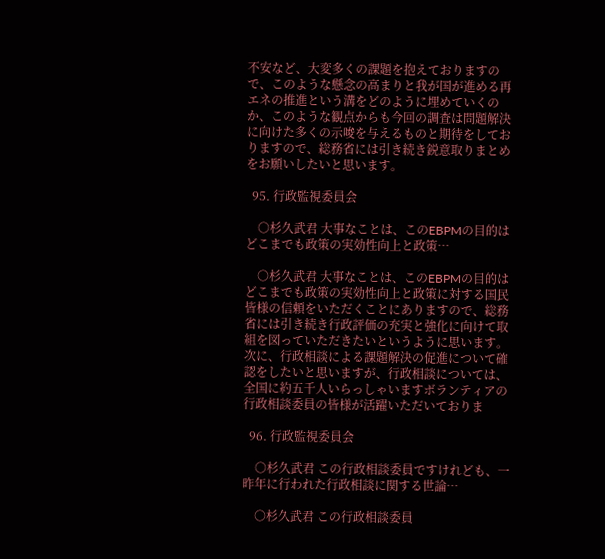不安など、大変多くの課題を抱えておりますので、このような懸念の高まりと我が国が進める再エネの推進という溝をどのように埋めていくのか、このような観点からも今回の調査は問題解決に向けた多くの示唆を与えるものと期待をしておりますので、総務省には引き続き鋭意取りまとめをお願いしたいと思います。

  95. 行政監視委員会

    ○杉久武君 大事なことは、このEBPMの目的はどこまでも政策の実効性向上と政策…

    ○杉久武君 大事なことは、このEBPMの目的はどこまでも政策の実効性向上と政策に対する国民皆様の信頼をいただくことにありますので、総務省には引き続き行政評価の充実と強化に向けて取組を図っていただきたいというように思います。  次に、行政相談による課題解決の促進について確認をしたいと思いますが、行政相談については、全国に約五千人いらっしゃいますボランティアの行政相談委員の皆様が活躍いただいておりま

  96. 行政監視委員会

    ○杉久武君 この行政相談委員ですけれども、一昨年に行われた行政相談に関する世論…

    ○杉久武君 この行政相談委員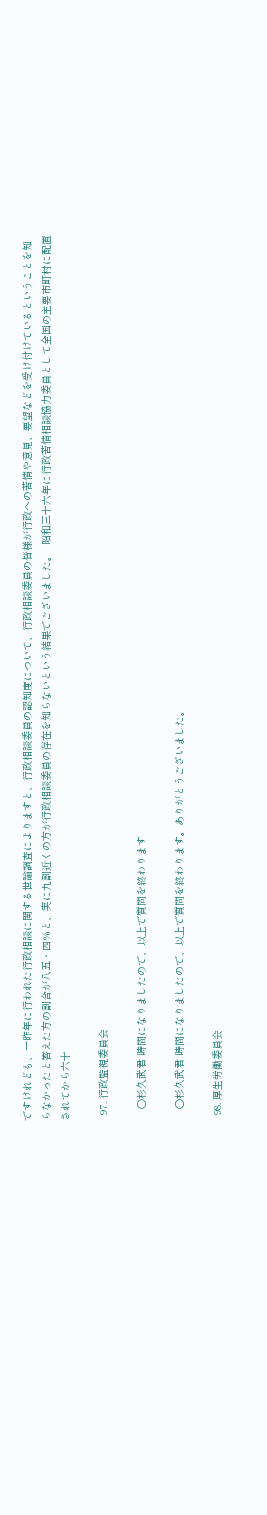ですけれども、一昨年に行われた行政相談に関する世論調査によりますと、行政相談委員の認知度について、行政相談委員の皆様が行政への苦情や意見、要望などを受け付けているということを知らなかったと答えた方の割合が八五・四%と、実に九割近くの方が行政相談委員の存在を知らないという結果でございました。  昭和三十六年に行政苦情相談協力委員として全国の主要市町村に配置されてから六十

  97. 行政監視委員会

    ○杉久武君 時間になりましたので、以上で質問を終わります

    ○杉久武君 時間になりましたので、以上で質問を終わります。ありがとうございました。

  98. 厚生労働委員会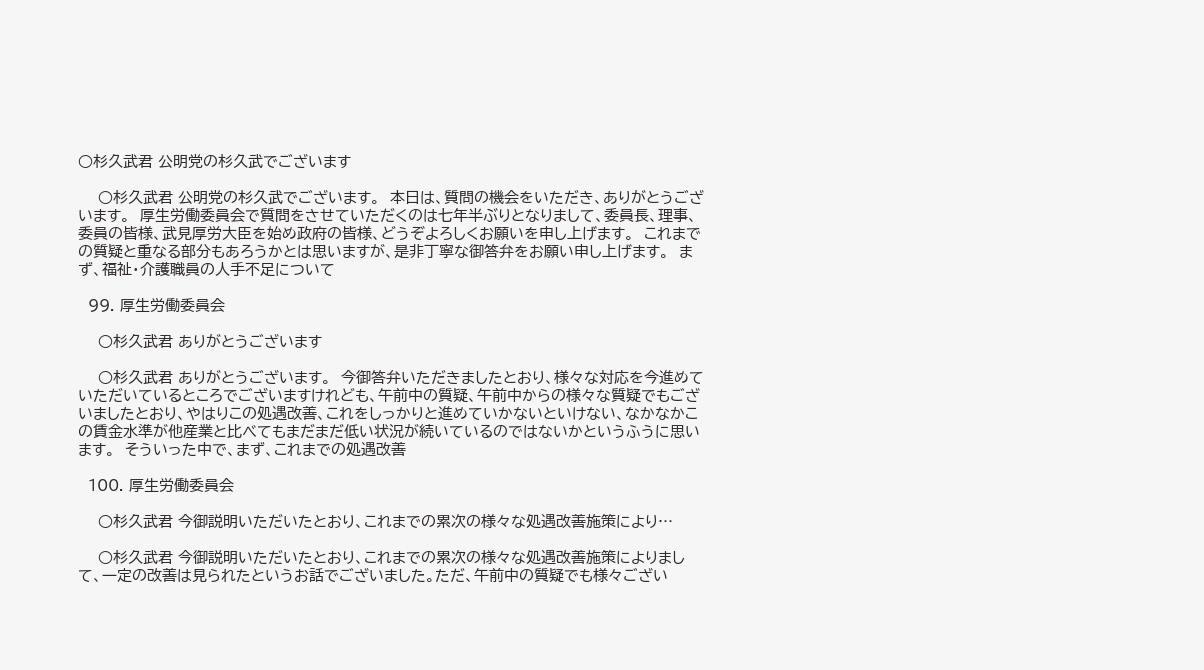○杉久武君 公明党の杉久武でございます

    ○杉久武君 公明党の杉久武でございます。  本日は、質問の機会をいただき、ありがとうございます。  厚生労働委員会で質問をさせていただくのは七年半ぶりとなりまして、委員長、理事、委員の皆様、武見厚労大臣を始め政府の皆様、どうぞよろしくお願いを申し上げます。  これまでの質疑と重なる部分もあろうかとは思いますが、是非丁寧な御答弁をお願い申し上げます。  まず、福祉・介護職員の人手不足について

  99. 厚生労働委員会

    ○杉久武君 ありがとうございます

    ○杉久武君 ありがとうございます。  今御答弁いただきましたとおり、様々な対応を今進めていただいているところでございますけれども、午前中の質疑、午前中からの様々な質疑でもございましたとおり、やはりこの処遇改善、これをしっかりと進めていかないといけない、なかなかこの賃金水準が他産業と比べてもまだまだ低い状況が続いているのではないかというふうに思います。  そういった中で、まず、これまでの処遇改善

  100. 厚生労働委員会

    ○杉久武君 今御説明いただいたとおり、これまでの累次の様々な処遇改善施策により…

    ○杉久武君 今御説明いただいたとおり、これまでの累次の様々な処遇改善施策によりまして、一定の改善は見られたというお話でございました。ただ、午前中の質疑でも様々ござい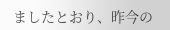ましたとおり、昨今の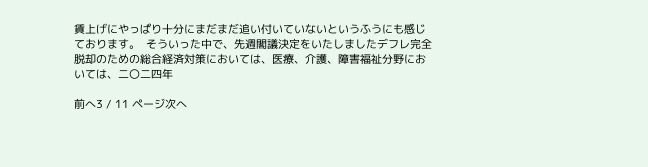賃上げにやっぱり十分にまだまだ追い付いていないというふうにも感じております。  そういった中で、先週閣議決定をいたしましたデフレ完全脱却のための総合経済対策においては、医療、介護、障害福祉分野においては、二〇二四年

前へ3 / 11 ページ次へ